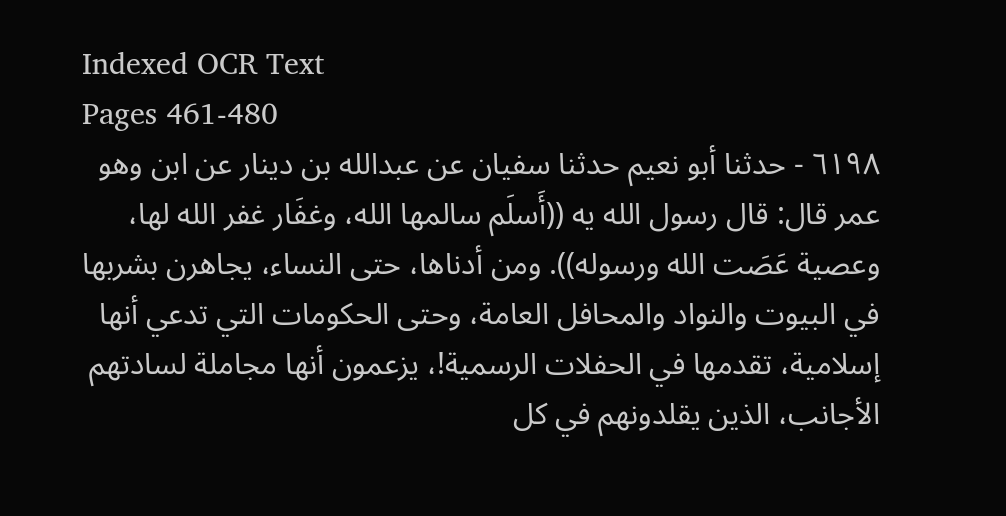Indexed OCR Text
Pages 461-480
٦١٩٨ - حدثنا أبو نعيم حدثنا سفيان عن عبدالله بن دينار عن ابن وهو عمر قال: قال رسول الله يه ((أَسلَم سالمها الله، وغفَار غفر الله لها، وعصية عَصَت الله ورسوله)). ومن أدناها، حتى النساء، يجاهرن بشربها في البيوت والنواد والمحافل العامة، وحتى الحكومات التي تدعي أنها إسلامية، تقدمها في الحفلات الرسمية!، يزعمون أنها مجاملة لسادتهم الأجانب، الذين يقلدونهم في كل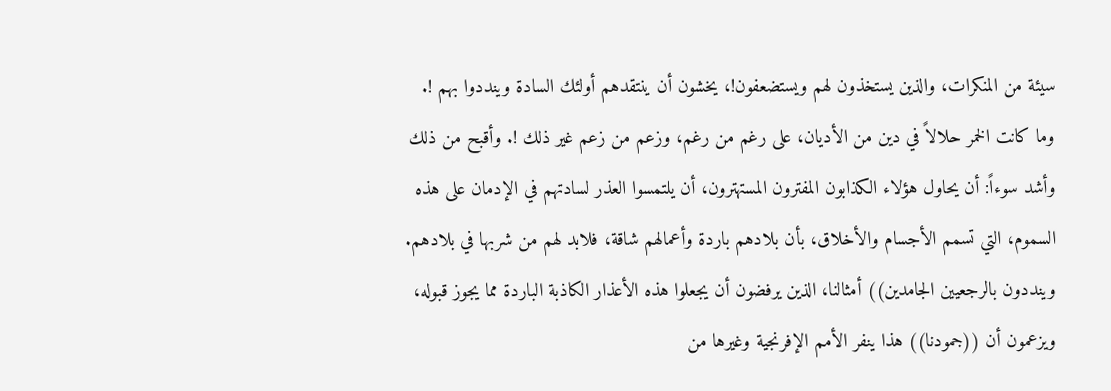سيئة من المنكرات، والذين يستخذون لهم ويستضعفون!، يخشون أن ينتقدهم أولئك السادة وينددوا بهم !. وما كانت الخمر حلالاً في دين من الأديان، على رغم من رغم، وزعم من زعم غير ذلك !. وأقبح من ذلك وأشد سوءاً: أن يحاول هؤلاء الكذابون المفترون المستهترون، أن يلتمسوا العذر لسادتهم في الإدمان على هذه السموم، التي تسمم الأجسام والأخلاق، بأن بلادهم باردة وأعمالهم شاقة، فلابد لهم من شربها في بلادهم. وينددون بالرجعيين الجامدين)) أمثالنا، الذين يرفضون أن يجعلوا هذه الأعذار الكاذبة الباردة مما يجوز قبوله، ويزعمون أن ((جمودنا)) هذا ينفر الأمم الإفرنجية وغيرها من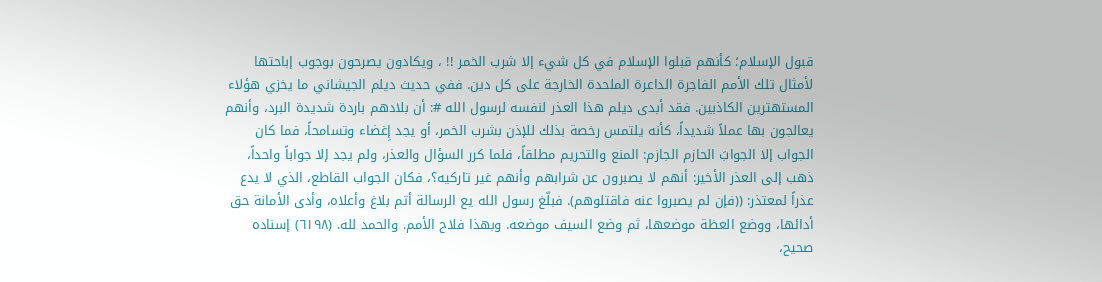قبول الإسلام؛ كأنهم قبلوا الإسلام في كل شيء إلا شرب الخمر !! ، ويكادون يصرحون بوجوب إباحتها لأمثال تلك الأمم الفاجرة الداعرة الملحدة الخارجة على كل دين. ففي حديث ديلم الجيشاني ما يخزي هؤلاء المستهترين الكاذبين. فقد أبدى ديلم هذا العذر لنفسه لرسول الله #: أن بلادهم باردة شديدة البرد، وأنهم يعالجون بها عملاً شديداً، كأنه يلتمس رخصة بذلك للإذن بشرب الخمر، أو يجد إِغضاء وتسامحاً، فما كان الجواب إلا الجوابَ الحازم الجازم: المنع والتحريم مطلقاً، فلما كرر السؤال والعذر، ولم يجد إلا جواباً واحداً، ذهب إلى العذر الأخير: أنهم لا يصبرون عن شرابهم وأنهم غير تاركيه؟، فكان الجواب القاطع، الذي لا يدع عذراً لمعتذر: ((فإن لم يصبروا عنه فاقتلوهم). فبلّغ رسول الله يع الرسالة أتم بلاغ وأعلاه، وأدى الأمانة حق أدائها، ووضع العظة موضعها، ثم وضع السيف موضعه. وبهذا فلاح الأمم. والحمد لله. (٦١٩٨) إسناده صحيح،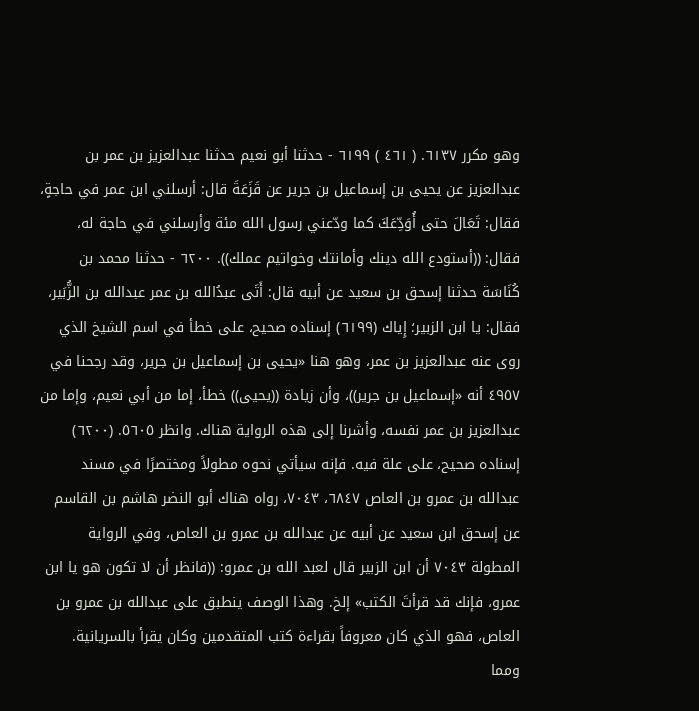وهو مكرر ٦١٣٧. ( ٤٦١ ) ٦١٩٩ - حدثنا أبو نعيم حدثنا عبدالعزيز بن عمر بن عبدالعزيز عن يحيى بن إسماعيل بن جرير عن قَزَعَةَ قال: أرسلني ابن عمر في حاجةٍ، فقال: تَعَالَ حتى أُوَدِّعَكَ كما ودّعني رسول الله مئة وأرسلني في حاجة له، فقال: ((أستودع الله دينك وأمانتك وخواتيم عملك)). ٦٢٠٠ - حدثنا محمد بن كُنَاسَة حدثنا إسحق بن سعيد عن أبيه قال: أَتَى عبدُالله بن عمر عبدالله بن الزُّبَير، فقال: يا ابن الزبير؛ إِياك (٦١٩٩) إسناده صحيح، على خطأ في اسم الشيخ الذي روى عنه عبدالعزيز بن عمر، وهو هنا «یحیی بن إسماعيل بن جریر، وقد رجحنا في ٤٩٥٧ أنه «إسماعيل بن جرير))، وأن زيادة ((يحيى)) خطأ، إما من أبي نعيم، وإما من عبدالعزيز بن عمر نفسه، وأشرنا إلى هذه الرواية هناك. وانظر ٥٦٠٥. (٦٢٠٠) إسناده صحيح، على علة فيه. فإنه سيأتي نحوه مطولاً ومختصرًا في مسند عبدالله بن عمرو بن العاص ٦٨٤٧، ٧٠٤٣، رواه هناك أبو النضر هاشم بن القاسم عن إسحق ابن سعيد عن أبيه عن عبدالله بن عمرو بن العاص، وفي الرواية المطولة ٧٠٤٣ أن ابن الزبير قال لعبد الله بن عمرو: ((فانظر أن لا تكون هو يا ابن عمرو، فإنك قد قرأتَ الكتب» إلخ. وهذا الوصف ينطبق على عبدالله بن عمرو بن العاص، فهو الذي كان معروفاً بقراءة كتب المتقدمين وكان يقرأ بالسريانية. ومما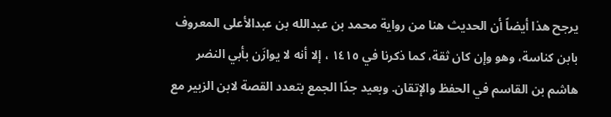يرجح هذا أيضاً أن الحديث هنا من رواية محمد بن عبدالله بن عبدالأعلى المعروف بابن كناسة، وهو وإن كان ثقة، كما ذكرنا في ١٤١٥ ، إلا أنه لا يوازَن بأبي النضر هاشم بن القاسم في الحفظ والإتقان. وبعيد جدًا الجمع بتعدد القصة لابن الزبير مع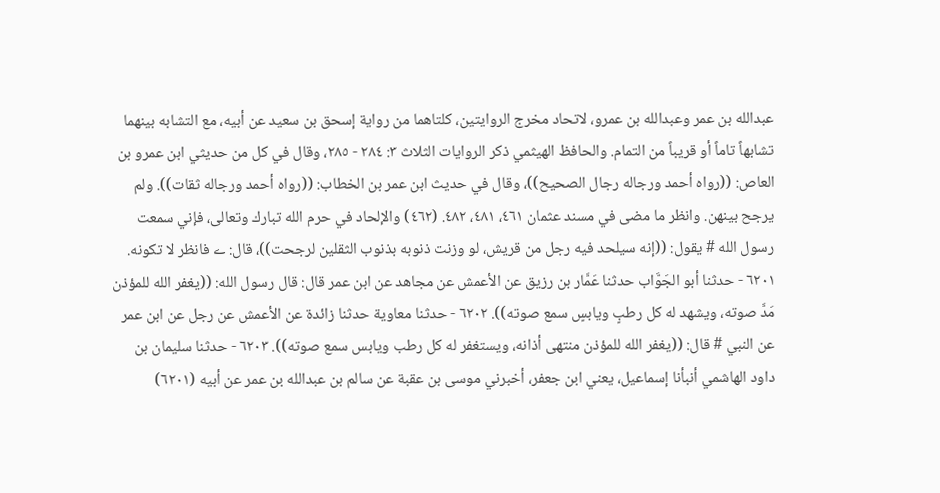عبدالله بن عمر وعبدالله بن عمرو، لاتحاد مخرج الروايتين، كلتاهما من رواية إسحق بن سعيد عن أبيه، مع التشابه بينهما تشابهاً تاماً أو قريباً من التمام. والحافظ الهيثمي ذكر الروايات الثلاث ٣: ٢٨٤ - ٢٨٥، وقال في كل من حديثي ابن عمرو بن العاص: ((رواه أحمد ورجاله رجال الصحيح))، وقال في حديث ابن عمر بن الخطاب: ((رواه أحمد ورجاله ثقات)). ولم يرجح بينهن. وانظر ما مضى في مسند عثمان ٤٦١، ٤٨١، ٤٨٢. (٤٦٢) والإلحاد في حرم الله تبارك وتعالى، فإني سمعت رسول الله # يقول: ((إنه سيلحد فيه رجل من قريش، لو وزنت ذنوبه بذنوب الثقلين لرجحت))، قال: ے فانظر لا تكونه. ٦٢٠١ - حدثنا أبو الجَوَّاب حدثنا عَمَّار بن رزيق عن الأعمش عن مجاهد عن ابن عمر قال: قال رسول الله: ((يغفر الله للمؤذن مَدَّ صوته، ویشهد له کل رطبٍ ویابسٍ سمع صوته)). ٦٢٠٢ - حدثنا معاوية حدثنا زائدة عن الأعمش عن رجل عن ابن عمر عن النبي # قال: ((يغفر الله للمؤذن منتھی أذانه، ویستغفر له كل رطب ویابس سمع صوته)). ٦٢٠٣ - حدثنا سليمان بن داود الهاشمي أنبأنا إسماعيل، يعني ابن جعفر، أخبرني موسى بن عقبة عن سالم بن عبدالله بن عمر عن أبيه (٦٢٠١)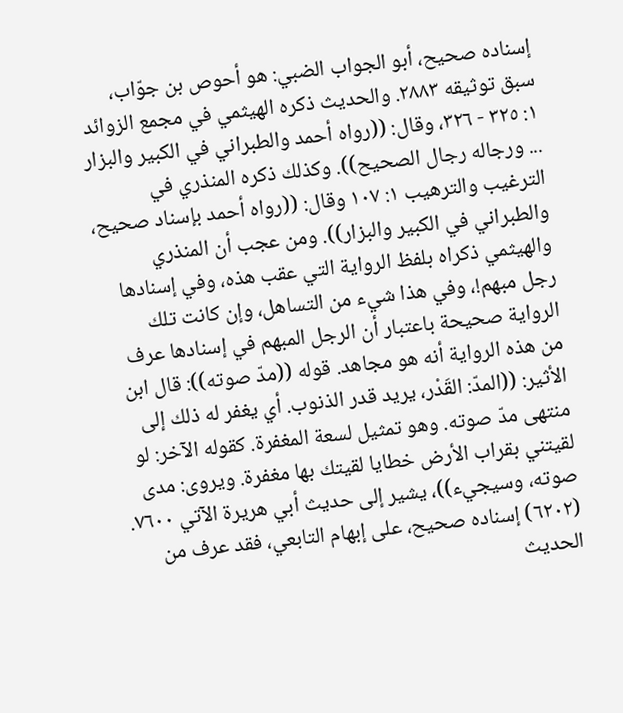إسناده صحيح، أبو الجواب الضبي: هو أحوص بن جوّاب، سبق توثيقه ٢٨٨٣. والحديث ذكره الهيثمي في مجمع الزوائد ١: ٣٢٥ - ٣٢٦، وقال: ((رواه أحمد والطبراني في الكبير والبزار ... ورجاله رجال الصحيح)). وكذلك ذكره المنذري في الترغيب والترهيب ١: ١٠٧ وقال: ((رواه أحمد بإسناد صحيح، والطبراني في الكبير والبزار)). ومن عجب أن المنذري والهيثمي ذكراه بلفظ الرواية التي عقب هذه، وفي إسنادها رجل مبهم!، وفي هذا شيء من التساهل، وإن كانت تلك الرواية صحيحة باعتبار أن الرجل المبهم في إسنادها عرف من هذه الرواية أنه هو مجاهد. قوله ((مدّ صوته)): قال ابن الأثير: ((المدّ: القَدْر، يريد قدر الذنوب. أي يغفر له ذلك إلى منتهى مدّ صوته. وهو تمثيل لسعة المغفرة. كقوله الآخر: لو لقيتني بقراب الأرض خطايا لقيتك بها مغفرة. ویروی: مدى صوته، وسیجيء))، يشير إلى حديث أبي هريرة الآتي ٧٦٠٠. (٦٢٠٢) إسناده صحيح، على إبهام التابعي، فقد عرف من الحديث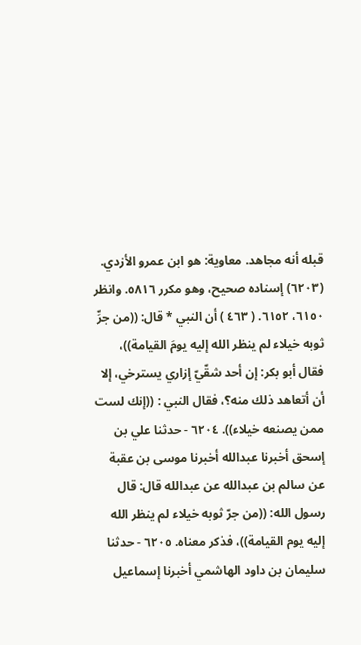قبله أنه مجاهد. معاوية: هو ابن عمرو الأزدي. (٦٢٠٣) إسناده صحيح، وهو مكرر ٥٨١٦. وانظر ٦١٥٠، ٦١٥٢. ( ٤٦٣ ) أن النبي * قال: ((من جرِّ ثوبه خيلاء لم ينظر الله إليه يومَ القيامة))، فقال أبو بكر: إن أحد شقّيّ إزاري يسترخي، إلا أن أتعاهد ذلك منه؟، فقال النبي : ((إنك لست ممن يصنعه خيلاء)). ٦٢٠٤ - حدثنا علي بن إسحق أخبرنا عبدالله أخبرنا موسى بن عقبة عن سالم بن عبدالله عن عبدالله قال: قال رسول الله: ((من جرّ ثوبه خيلاء لم ينظر الله إليه يوم القيامة))، فذكر معناه. ٦٢٠٥ - حدثنا سليمان بن داود الهاشمي أخبرنا إسماعيل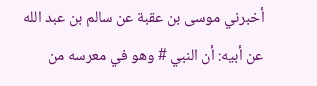أخبرني موسى بن عقبة عن سالم بن عبد الله عن أبيه: أن النبي # وهو في معرسه من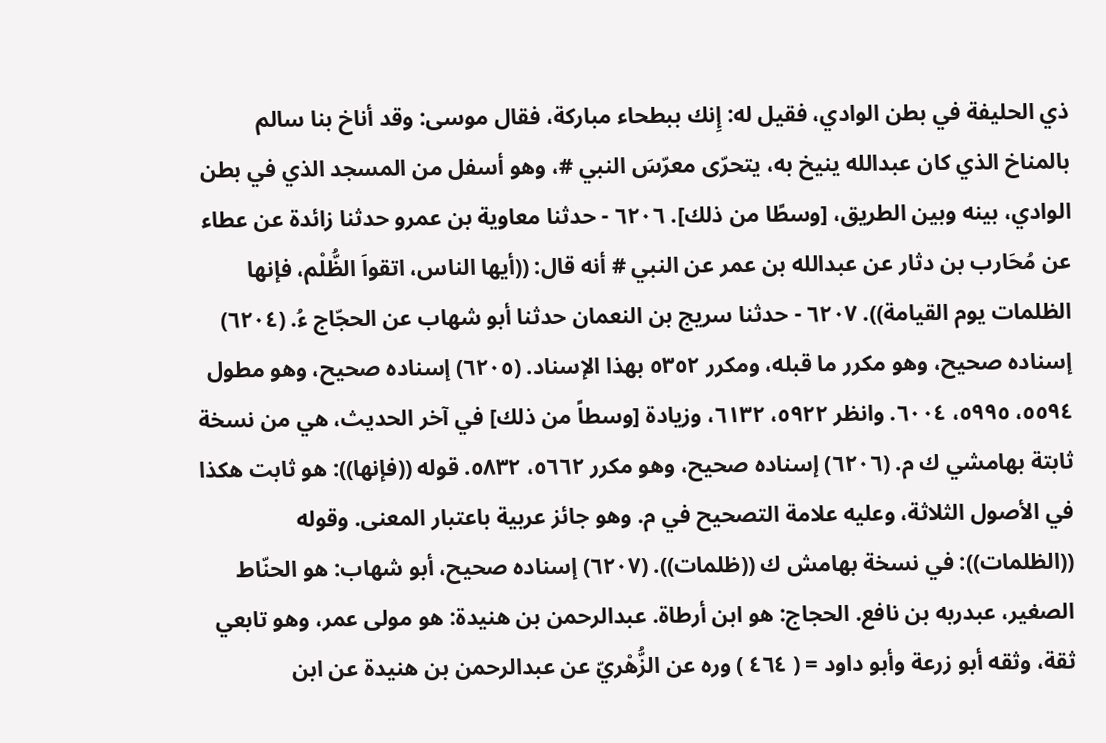ذي الحليفة في بطن الوادي، فقيل له: إِنك ببطحاء مباركة، فقال موسى: وقد أناخ بنا سالم بالمناخ الذي کان عبدالله ینیخ به، يتحرّی معرّسَ النبي #، وهو أسفل من المسجد الذي في بطن الوادي، بينه وبين الطريق، [وسطًا من ذلك]. ٦٢٠٦ - حدثنا معاوية بن عمرو حدثنا زائدة عن عطاء عن مُحَارب بن دثار عن عبدالله بن عمر عن النبي # أنه قال: ((أيها الناس، اتقواَ الظُّلْم، فإنها الظلمات يوم القيامة)). ٦٢٠٧ - حدثنا سريج بن النعمان حدثنا أبو شهاب عن الحجّاج ءُ. (٦٢٠٤) إسناده صحيح، وهو مكرر ما قبله، ومكرر ٥٣٥٢ بهذا الإسناد. (٦٢٠٥) إسناده صحيح، وهو مطول ٥٥٩٤، ٥٩٩٥، ٦٠٠٤. وانظر ٥٩٢٢، ٦١٣٢، وزيادة [وسطاً من ذلك] في آخر الحديث، هي من نسخة ثابتة بهامشي ك م. (٦٢٠٦) إسناده صحيح، وهو مكرر ٥٦٦٢، ٥٨٣٢. قوله ((فإنها)): هو ثابت هكذا في الأصول الثلاثة، وعليه علامة التصحيح في م. وهو جائز عربية باعتبار المعنى. وقوله ((الظلمات)): في نسخة بهامش ك ((ظلمات)). (٦٢٠٧) إسناده صحيح، أبو شهاب: هو الحنّاط الصغير، عبدربه بن نافع. الحجاج: هو ابن أرطاة. عبدالرحمن بن هنيدة: هو مولى عمر، وهو تابعي ثقة، وثقه أبو زرعة وأبو داود = ( ٤٦٤ ) وره عن الزُّهْريّ عن عبدالرحمن بن هنيدة عن ابن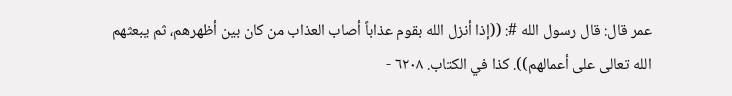عمر قال: قال رسول الله #: ((إذا أنزل الله بقوم عذاباً أصاب العذاب من كان بين أظهرهم، ثم يبعثهم الله تعالى على أعمالهم)). كذا في الكتاب. ٦٢٠٨ -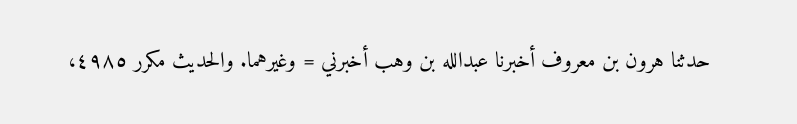حدثنا هرون بن معروف أخبرنا عبدالله بن وهب أخبرني = وغيرهما. والحديث مكرر ٤٩٨٥،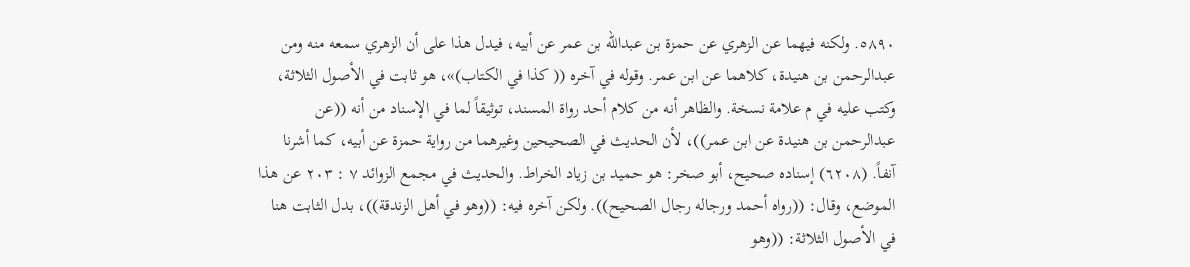٥٨٩٠. ولكنه فيهما عن الزهري عن حمزة بن عبدالله بن عمر عن أبيه، فيدل هذا على أن الزهري سمعه منه ومن عبدالرحمن بن هنيدة، كلاهما عن ابن عمر. وقوله في آخره (( كذا في الكتاب)»، هو ثابت في الأصول الثلاثة، وكتب عليه في م علامة نسخة. والظاهر أنه من كلام أحد رواة المسند، توثيقاً لما في الإسناد من أنه ((عن عبدالرحمن بن هنيدة عن ابن عمر))، لأن الحديث في الصحيحين وغيرهما من رواية حمزة عن أبيه، كما أشرنا آنفاً. (٦٢٠٨) إسناده صحيح، أبو صخر: هو حميد بن زياد الخراط. والحديث في مجمع الزوائد ٧ : ٢٠٣ عن هذا الموضع، وقال: ((رواه أحمد ورجاله رجال الصحيح)). ولكن آخره فيه: ((وهو في أهل الزندقة))، بدل الثابت هنا في الأصول الثلاثة: ((وهو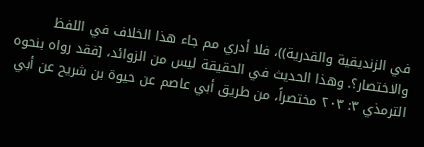في الزنديقية والقدرية))، فلا أدري مم جاء هذا الخلاف في اللفظ والاختصار؟. وهذا الحديث في الحقيقة ليس من الزوائد، [فقد رواه بنحوه الترمذي ٣: ٢٠٣ مختصراً، من طريق أبي عاصم عن حيوة بن شريح عن أبي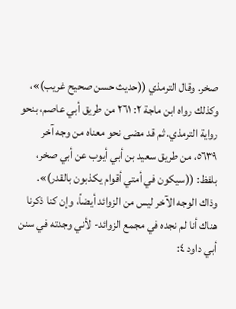صخر. وقال الترمذي ((حديث حسن صحيح غريب)»، وكذلك رواه ابن ماجة ٢: ٢٦١ من طريق أبي عاصم، بنحو رواية الترمذي. ثم قد مضى نحو معناه من وجه آخر ٥٦٣٩، من طريق سعيد بن أبي أيوب عن أبي صخر، بلفظ: ((سيكون في أمتي أقوام يكذبون بالقدر)». وذاك الوجه الآخر ليس من الزوائد أيضاً، وإن کنا ذکرنا هناك أنا لم نجده في مجمع الزوائد- لأني وجدته في سنن أبي داود ٤: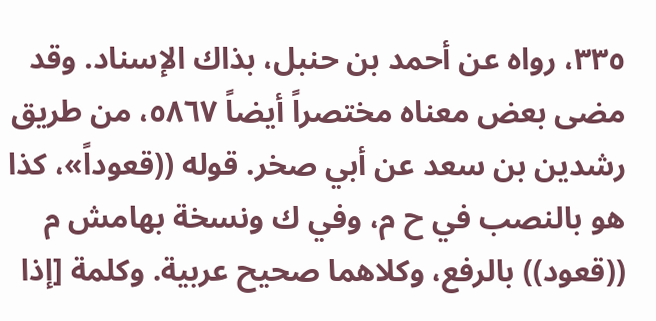٣٣٥، رواه عن أحمد بن حنبل، بذاك الإسناد. وقد مضى بعض معناه مختصراً أيضاً ٥٨٦٧، من طريق رشدين بن سعد عن أبي صخر. قوله ((قعوداً»، كذا هو بالنصب في ح م، وفي ك ونسخة بهامش م ((قعود)) بالرفع، وكلاهما صحيح عربية. وكلمة [إذا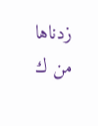زدناها من ك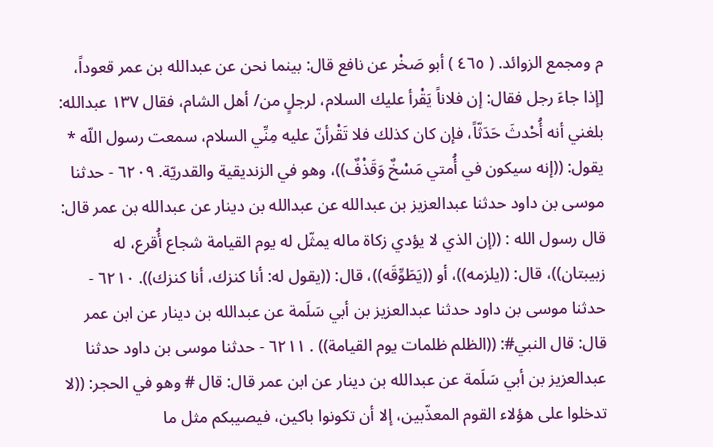م ومجمع الزوائد. ( ٤٦٥ ) أبو صَخْر عن نافع قال: بينما نحن عن عبدالله بن عمر قعوداً، [إذا جاءَ رجل فقال: إن فلاناً يَقْرأ عليك السلام، لرجلٍ من/ أهل الشام، فقال ١٣٧ عبدالله: بلغني أنه أُحْدثَ حَدَثّاً، فإن كان كذلك فلا تَقْرأنّ عليه مِنِّي السلام، سمعت رسول اللّه * يقول: ((إنه سيكون في أُمتي مَسْخٌ وَقَذْفٌ))، وهو في الزنديقية والقدريّة. ٦٢٠٩ - حدثنا موسى بن داود حدثنا عبدالعزيز بن عبدالله عن عبدالله بن دينار عن عبدالله بن عمر قال: قال رسول الله : ((إن الذي لا يؤدي زكاة ماله يمثّل له يوم القيامة شجاع أُقرع، له زبيبتان))، قال: ((يلزمه))، أو ((يَطَوِّقَه))، قال: ((يقول له: أنا كنزك، أنا كنزك)). ٦٢١٠ - حدثنا موسى بن داود حدثنا عبدالعزيز بن أبي سَلَمة عن عبدالله بن دينار عن ابن عمر قال: قال النبي#: ((الظلم ظلمات يوم القيامة)) . ٦٢١١ - حدثنا موسى بن داود حدثنا عبدالعزيز بن أبي سَلَمة عن عبدالله بن دينار عن ابن عمر قال: قال # وهو في الحجر: ((لا تدخلوا على هؤلاء القوم المعذّبين، إلا أن تكونوا باكين، فيصيبكم مثل ما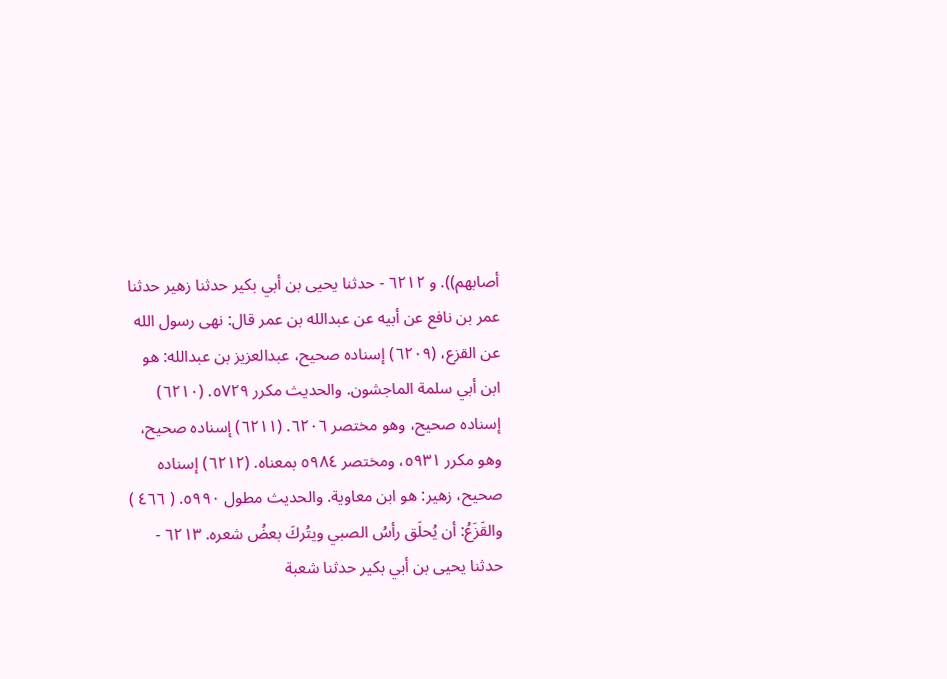أصابهم)). و ٦٢١٢ - حدثنا يحيى بن أبي بكير حدثنا زهير حدثنا عمر بن نافع عن أبيه عن عبدالله بن عمر قال: نهى رسول الله عن القزع، (٦٢٠٩) إسناده صحيح، عبدالعزيز بن عبدالله: هو ابن أبي سلمة الماجشون. والحديث مكرر ٥٧٢٩. (٦٢١٠) إسناده صحيح، وهو مختصر ٦٢٠٦. (٦٢١١) إسناده صحيح، وهو مكرر ٥٩٣١، ومختصر ٥٩٨٤ بمعناه. (٦٢١٢) إسناده صحيح، زهير: هو ابن معاوية. والحديث مطول ٥٩٩٠. ( ٤٦٦ ) والقَزَعُ: أن يُحلَق رأسُ الصبي ويتُركَ بعضُ شعره. ٦٢١٣ - حدثنا يحيى بن أبي بكير حدثنا شعبة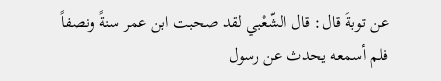عن توبةَ قال: قال الشّعْبي لقد صحبت ابن عمر سنةً ونصفاً فلم أسمعه يحدث عن رسول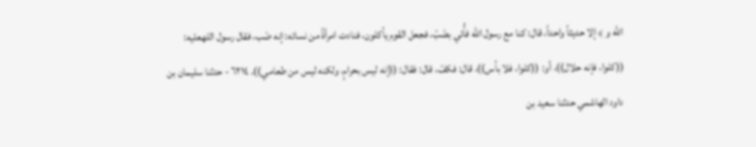الله و ﴾ إلا حديثاً واحداً، قال: كنا مع رسول اللّه فأُتي بضَبّ، فجعل القوم يأكلون، فنادت امرأةً من نسائه: إنه ضَب، فقال رسول اللهعليه: ((كلوا، فإنه حلال))، أو: ((كلوا، فلا بأس))، قال: فكفّ، قال: فقال: ((إنه ليس بحرامٍ، ولکنه ليس من طعامي)). ٦٢١٤ - حدثنا سليمان بن داود الهاشمي حدثنا سعيد بن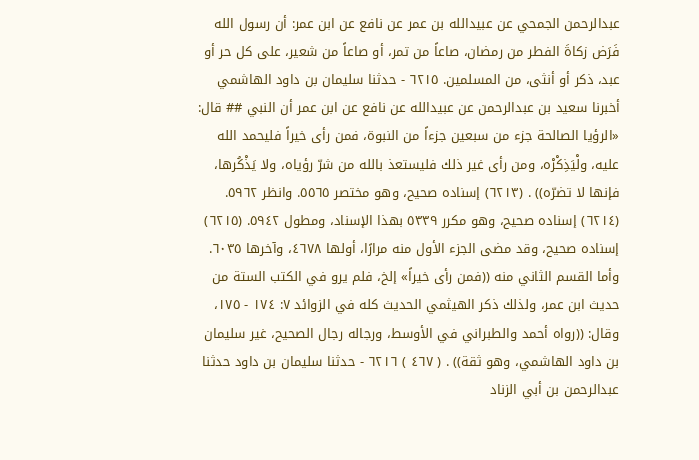عبدالرحمن الجمحي عن عبيدالله بن عمر عن نافع عن ابن عمر: أن رسول الله فَرَض زكاةَ الفطر من رمضان، صاعاً من تمر، أو صاعاً من شعير، على كل حر أو عبد، ذكر أو أنثى، من المسلمين. ٦٢١٥ - حدثنا سليمان بن داود الهاشمي أخبرنا سعيد بن عبدالرحمن عن عبيدالله عن نافع عن ابن عمر أن النبي ## قال: «الرؤيا الصالحة جزء من سبعين جزءاً من النبوة، فمن رأى خيراً فليحمد الله عليه، ولْيَذِكْرْه، ومن رأى غير ذلك فليستعذ بالله من شرّ رؤياه، ولا يَذْكُرها، فإنها لا تضرّه)) . (٦٢١٣) إسناده صحيح، وهو مختصر ٥٥٦٥. وانظر ٥٩٦٢. (٦٢١٤) إسناده صحيح، وهو مكرر ٥٣٣٩ بهذا الإسناد، ومطول ٥٩٤٢. (٦٢١٥) إسناده صحيح، وقد مضى الجزء الأول منه مرارًا، أولها ٤٦٧٨، وآخرها ٦٠٣٥. وأما القسم الثاني منه ((فمن رأى خيراً» إلخ، فلم يرو في الكتب الستة من حديث ابن عمر، ولذلك ذكر الهيثمي الحديث كله في الزوائد ٧: ١٧٤ - ١٧٥، وقال: ((رواه أحمد والطبراني في الأوسط، ورجاله رجال الصحيح، غير سليمان بن داود الهاشمي، وهو ثقة)) . ( ٤٦٧ ) ٦٢١٦ - حدثنا سليمان بن داود حدثنا عبدالرحمن بن أبي الزناد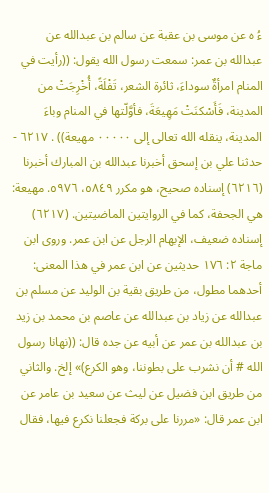ءُ ہ عن موسى بن عقبة عن سالم بن عبدالله عن عبدالله بن عمر: سمعت رسول الله يقول: ((رأيت في المنام امرأةٌ سوداءَ، ثائرة الشعر، تَفْلَةً، أُخْرِجَتْ من المدينة، فَأَسْكنَتْ مَهِيعَةَ، فأوَّلّتها في المنام وباءَ المدينة، ينقله الله تعالى إلى ٠٠٠٠٠ مھیعة)) . ٦٢١٧ - حدثنا علي بن إسحق أخبرنا عبدالله بن المبارك أخبرنا (٦٢١٦) إسناده صحيح، هو مكرر ٥٨٤٩، ٥٩٧٦. مهيعة: هي الجحفة، كما في الروايتين الماضیتین. (٦٢١٧) إسناده ضعيف، الإبهام الرجل عن ابن عمر. وروى ابن ماجة ٢: ١٧٦ حديثين عن ابن عمر في هذا المعنى: أحدهما مطول، من طريق بقية بن الوليد عن مسلم بن عبدالله عن زياد بن عبدالله عن عاصم بن محمد بن زيد بن عبدالله بن عمر عن أبيه عن جده قال: ((نهانا رسول الله # أن نشرب على بطوننا، وهو الكرع)» إلخ. والثاني من طريق ابن فضيل عن ليث عن سعيد بن عامر عن ابن عمر قال: «مررنا علی بركة فجعلنا نكرع فيها، فقال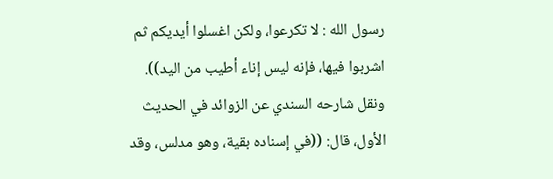رسول الله : لا تكرعوا، ولكن اغسلوا أيديكم ثم اشربوا فيها، فإنه ليس إناء أطيب من اليد)). ونقل شارحه السندي عن الزوائد في الحديث الأول، قال: ((في إسناده بقية، وهو مدلس، وقد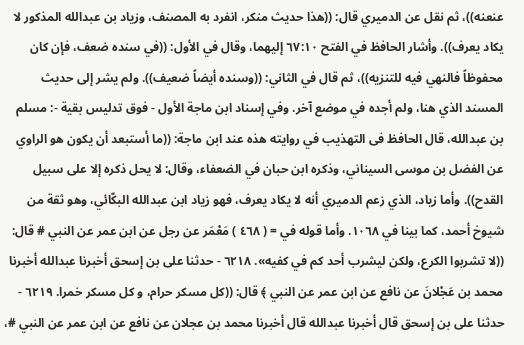عنعنه))، ثم نقل عن الدميري قال: ((هذا حديث منكر، انفرد به المصنف، وزياد بن عبدالله المذكور لا يكاد يعرف)). وأشار الحافظ في الفتح ٦٧:١٠ إليهما، وقال في الأول: ((في سنده ضعف، فإن كان محفوظاً فالنهي فيه للتنزيه))، ثم قال في الثاني: ((وسنده أيضاً ضعيف)). ولم يشر إلى حديث المسند الذي هنا، ولم أجده في موضع آخر. وفي إسناد ابن ماجة الأول - فوق تدليس بقية -: مسلم بن عبدالله، قال الحافظ فى التهذيب في روايته هذه عند ابن ماجة: ((ما أستبعد أن يكون هو الراوي عن الفضل بن موسى السيناني، وذكره ابن حبان في الضعفاء، وقال: لا يحل ذكره إلا على سبيل القدح)). وأما زياد، الذي زعم الدميري أنه لا يكاد يعرف، فهو زياد ابن عبدالله البكّائي، وهو ثقة من شيوخ أحمد، كما بينا في ١٠٦٨. وأما قوله في = ( ٤٦٨ ) مَعْمَر عن رجل عن ابن عمر عن النبي # قال: ((لا تشربوا الكرع، ولكن لیشرب أحد کم في کفیه». ٦٢١٨ - حدثنا على بن إسحق أخبرنا عبدالله أخبرنا محمد بن عَجْلانَ عن نافع عن ابن عمر عن النبي ﴾ قال: ((كل مسكر حرام، و کل مسكر خمرا. ٦٢١٩ - حدثنا على بن إسحق قال أخبرنا عبدالله قال أخبرنا محمد بن عجلان عن نافع عن ابن عمر عن النبي #،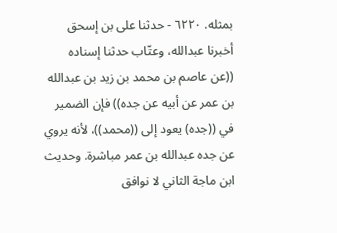بمثله. ٦٢٢٠ - حدثنا على بن إسحق أخبرنا عبدالله، وعتّاب حدثنا إسناده ((عن عاصم بن محمد بن زيد بن عبدالله بن عمر عن أبيه عن جده)) فإن الضمير في ((جده) يعود إلى ((محمد))، لأنه يروي عن جده عبدالله بن عمر مباشرة. وحديث ابن ماجة الثاني لا نوافق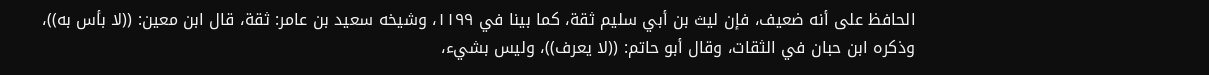الحافظ على أنه ضعيف، فإن ليث بن أبي سليم ثقة، كما بينا في ١١٩٩، وشيخه سعيد بن عامر: ثقة، قال ابن معين: ((لا بأس به))، وذكره ابن حبان في الثقات، وقال أبو حاتم: ((لا یعرف))، ولیس بشيء،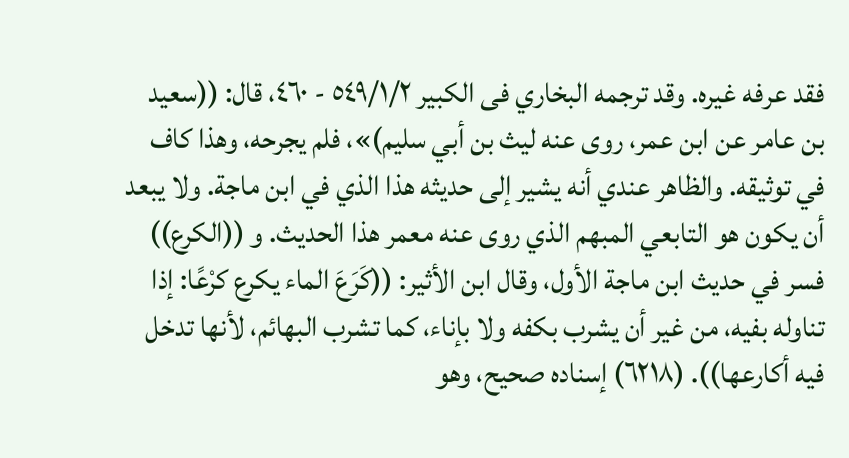فقد عرفه غيره. وقد ترجمه البخاري فى الكبير ٥٤٩/١/٢ - ٤٦٠، قال: ((سعيد بن عامر عن ابن عمر، روى عنه ليث بن أبي سليم)»، فلم يجرحه، وهذا كاف في توثيقه. والظاهر عندي أنه يشير إلى حديثه هذا الذي في ابن ماجة. ولا يبعد أن يكون هو التابعي المبهم الذي روى عنه معمر هذا الحديث. و ((الكرع)) فسر في حديث ابن ماجة الأول، وقال ابن الأثير: ((كَرَعَ الماء يكرع كرْعًا: إذا تناوله بفيه، من غير أن يشرب بكفه ولا بإناء، كما تشرب البهائم، لأنها تدخل فيه أکارعها)). (٦٢١٨) إسناده صحيح، وهو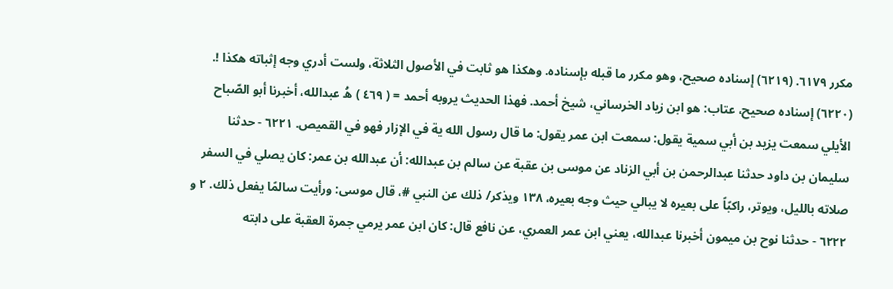مكرر ٦١٧٩. (٦٢١٩) إسناده صحيح، وهو مكرر ما قبله بإسناده. وهكذا هو ثابت في الأصول الثلاثة، ولست أدري وجه إثباته هكذا !. (٦٢٢٠) إسناده صحيح، عتاب: هو ابن زياد الخرساني، شيخ أحمد. فهذا الحديث يروبه أحمد = ( ٤٦٩ ) ھُ عبدالله، أخبرنا أبو الصّباح الأيلي سمعت يزيد بن أبي سمية يقول: سمعت ابن عمر يقول: ما قال رسول الله ية في الإزار فهو في القميص. ٦٢٢١ - حدثنا سليمان بن داود حدثنا عبدالرحمن بن أبي الزناد عن موسى بن عقبة عن سالم بن عبدالله: أن عبدالله بن عمر: كان يصلي في السفر صلاته بالليل، ويوتر، راكبًاً على بعيره لا يبالي حيث وجه بعيره، ١٣٨ ويذكر/ ذلك عن النبي #، قال موسى: ورأيت سالمًا يفعل ذلك. ٢ و ٦٢٢٢ - حدثنا نوح بن ميمون أخبرنا عبدالله، يعني ابن عمر العمري، عن نافع قال: كان ابن عمر يرمي جمرة العقبة على دابته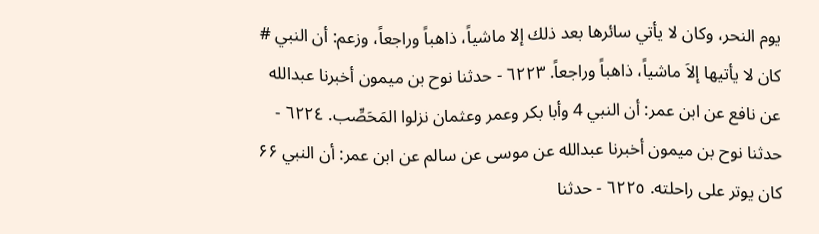يوم النحر، وكان لا يأتي سائرها بعد ذلك إلا ماشياً، ذاهباً وراجعاً، وزعم: أن النبي # كان لا يأتيها إلاَ ماشياً، ذاهباً وراجعاً. ٦٢٢٣ - حدثنا نوح بن ميمون أخبرنا عبدالله عن نافع عن ابن عمر: أن النبي 4 وأبا بكر وعمر وعثمان نزلوا المَحَصِّب. ٦٢٢٤ - حدثنا نوح بن ميمون أخبرنا عبدالله عن موسى عن سالم عن ابن عمر: أن النبي ۶۶ کان یوتر علی راحلته. ٦٢٢٥ - حدثنا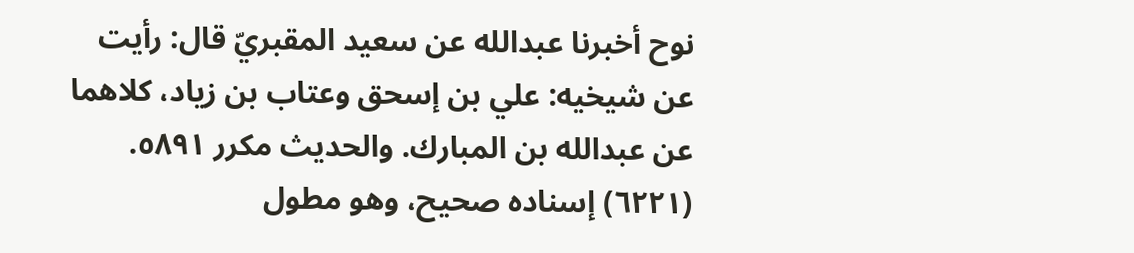نوح أخبرنا عبدالله عن سعيد المقبريّ قال: رأيت عن شيخيه: علي بن إسحق وعتاب بن زياد، كلاهما عن عبدالله بن المبارك. والحديث مکرر ٥٨٩١. (٦٢٢١) إسناده صحيح، وهو مطول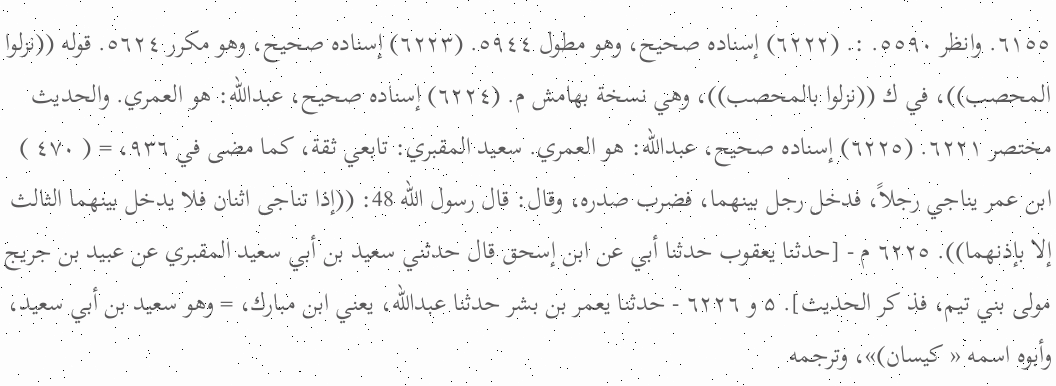٦١٥٥. وانظر ٥٥٩٠. :. (٦٢٢٢) إسناده صحيح، وهو مطول ٥٩٤٤. (٦٢٢٣) إسناده صحيح، وهو مكرر ٥٦٢٤. قوله ((نزلوا المحصب))، في ك ((نزلوا بالمحصب))، وهي نسخة بهامش م. (٦٢٢٤) إسناده صحيح، عبدالله: هو العمري. والحديث مختصر ٦٢٢١. (٦٢٢٥) إسناده صحيح، عبدالله: هو العمري. سعيد المقبري: تابعي ثقة، كما مضى في ٩٣٦، = ( ٤٧٠ ) ابن عمر يناجي رجلاً، فدخل رجل بينهما، فضرب صدره، وقال: قال رسول الله 48: ((إذا تناجى اثنان فلا يدخل بينهما الثالث إلا بإذنهما)). ٦٢٢٥ م - [حدثنا يعقوب حدثنا أبي عن ابن إسحق قال حدثني سعيد بن أبي سعيد المقبري عن عبيد بن جريج مولى بني تیم، فذ کر الحدیث]. ۵ و ٦٢٢٦ - حدثنا يعمر بن بشر حدثنا عبدالله، يعني ابن مبارك، = وهو سعيد بن أبي سعيد، وأبوه اسمه « كيسان)»، وترجمه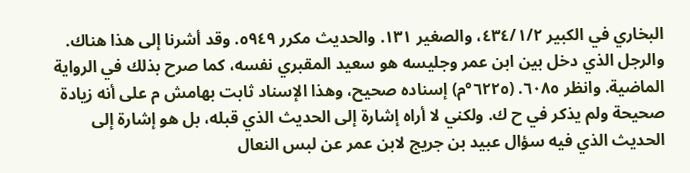البخاري في الكبير ٤٣٤/١/٢، والصغير ١٣١. والحديث مكرر ٥٩٤٩. وقد أشرنا إلى هذا هناك. والرجل الذي دخل بين ابن عمر وجليسه هو سعيد المقبري نفسه، كما صرح بذلك في الرواية الماضية. وانظر ٦٠٨٥. (٦٢٢٥°م) إسناده صحيح، وهذا الإسناد ثابت بهامش م على أنه زيادة صحيحة ولم يذكر في ح ك. ولكني لا أراه إشارة إلى الحديث الذي قبله، بل هو إشارة إلى الحديث الذي فيه سؤال عبيد بن جريج لابن عمر عن لبس النعال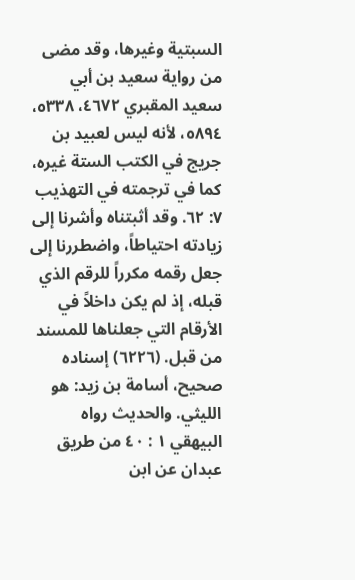السبتية وغيرها، وقد مضى من رواية سعيد بن أبي سعيد المقبري ٤٦٧٢، ٥٣٣٨، ٥٨٩٤، لأنه ليس لعبيد بن جريج في الكتب الستة غيره، كما في ترجمته في التهذيب ٧: ٦٢. وقد أثبتناه وأشرنا إلى زيادته احتياطاً، واضطررنا إلى جعل رقمه مكرراً للرقم الذي قبله، إذ لم يكن داخلاً في الأرقام التي جعلناها للمسند من قبل. (٦٢٢٦) إسناده صحيح، أسامة بن زيد: هو الليثي. والحديث رواه البيهقي ١ : ٤٠ من طريق عبدان عن ابن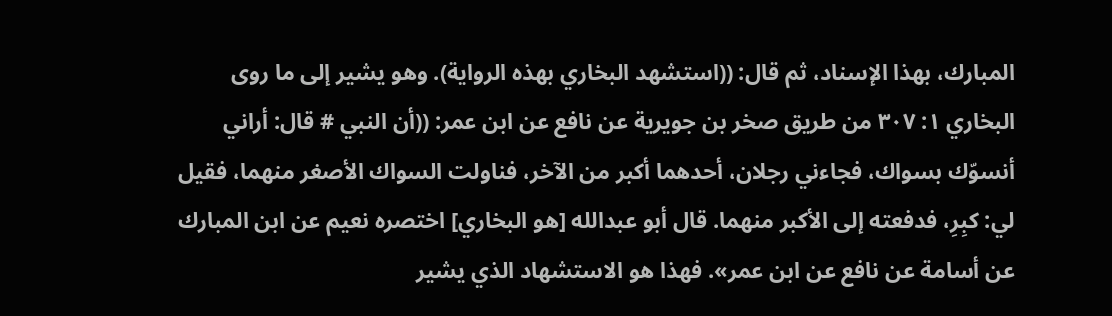المبارك، بهذا الإسناد، ثم قال: ((استشهد البخاري بهذه الرواية). وهو يشير إلى ما روى البخاري ١: ٣٠٧ من طريق صخر بن جويرية عن نافع عن ابن عمر: ((أن النبي # قال: أراني أنسوّك بسواك، فجاءني رجلان، أحدهما أكبر من الآخر، فناولت السواك الأصغر منهما، فقيل لي: كبِرِ، فدفعته إلى الأكبر منهما. قال أبو عبدالله [هو البخاري] اختصره نعيم عن ابن المبارك عن أسامة عن نافع عن ابن عمر». فهذا هو الاستشهاد الذي يشير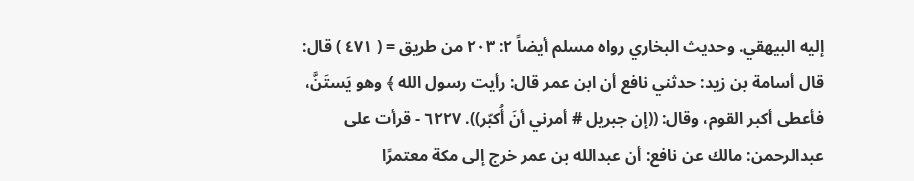إليه البيهقي. وحديث البخاري رواه مسلم أيضاً ٢: ٢٠٣ من طريق = ( ٤٧١ ) قال: قال أسامة بن زيد: حدثني نافع أن ابن عمر قال: رأيت رسول الله ﴾ وهو يَستَنَّ، فأعطى أكبر القوم، وقال: ((إن جبريل # أمرني أنَ أُكبّر)). ٦٢٢٧ - قرأت على عبدالرحمن: مالك عن نافع: أن عبدالله بن عمر خرج إلى مكة معتمرًا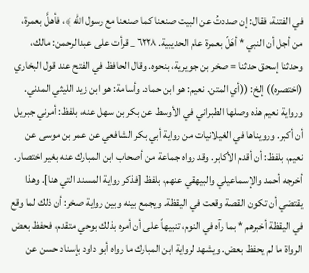في الفتنة، فقال: إن صددتُ عن البيت صنعنا كما صنعنا مع رسول الله ﴾، فأهلَّ بعمرة، من أجل أن النبي * أهَلّ بعمرة عام الحديبية. ٦٢٢٨ _ قرأت علی عبدالرحمن: مالك، وحدثنا إسحق حدثنا = صخر بن جويرية، بنحوه. وقال الحافظ في الفتح عند قول البخاري (اختصره)) إلخ: ((أي المتن. نعيم: هو ابن حماد. وأسامة: هو ابن زيد الليثي المدني. ورواية نعيم هذه وصلها الطبراني في الأوسط عن بكر بن سهل عنه، بلفظ: أمرني جبريل أن أكبر. ورويناها في الغيلانيات من رواية أبي بكر الشافعي عن عمر بن موسى عن نعيم، بلفظ: أن أقدم الأكابر. وقد رواه جماعة من أصحاب ابن المبارك عنه بغير اختصار. أخرجه أحمد والإسماعيلي والبيهقي عنهم، بلفظ [فذكر رواية المسند التي هنا]. وهذا يقتضي أن تكون القصة وقعت في اليقظة. ويجمع بينه وبين رواية صخر: أن ذلك لما وقع في اليقظة أخبرهم * بما رآه في النوم، تنبيهاً على أن أمره بذلك بوحي متقدم، فحفظ بعض الرواة ما لم يحفظ بعض. ويشهد لرواية ابن المبارك ما رواه أبو داود بإسناد حسن عن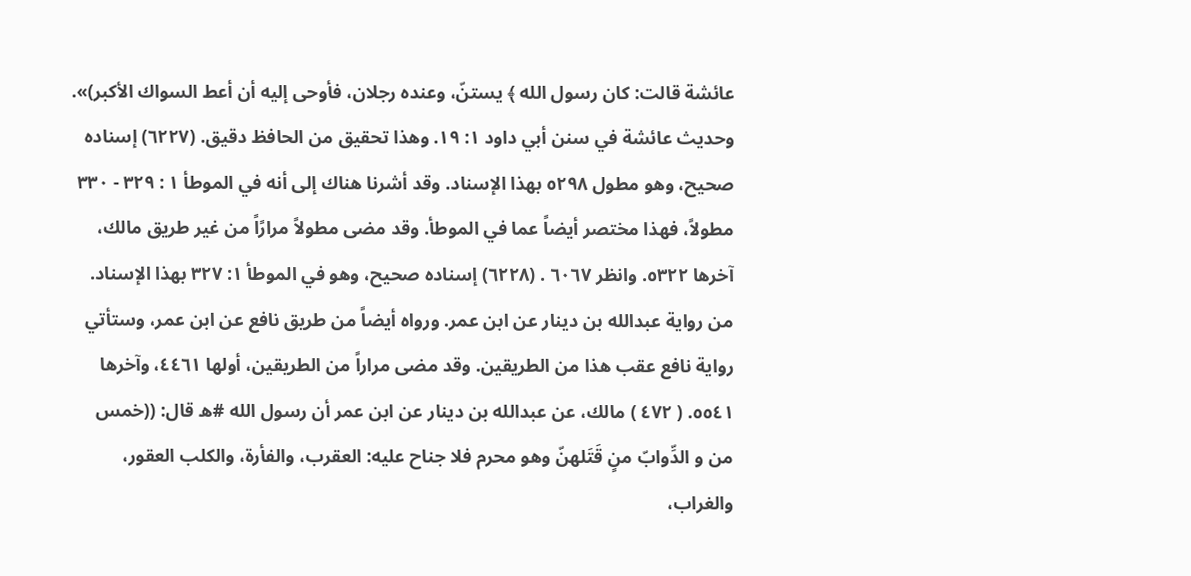عائشة قالت: كان رسول الله ﴾ يستنّ، وعنده رجلان، فأوحى إليه أن أعط السواك الأكبر)». وحديث عائشة في سنن أبي داود ١: ١٩. وهذا تحقيق من الحافظ دقيق. (٦٢٢٧) إسناده صحيح، وهو مطول ٥٢٩٨ بهذا الإسناد. وقد أشرنا هناك إلى أنه في الموطأ ١ : ٣٢٩ - ٣٣٠ مطولاً، فهذا مختصر أيضاً عما في الموطأ. وقد مضى مطولاً مرارًاً من غير طريق مالك، آخرها ٥٣٢٢. وانظر ٦٠٦٧ . (٦٢٢٨) إسناده صحيح، وهو في الموطأ ١: ٣٢٧ بهذا الإسناد. من رواية عبدالله بن دينار عن ابن عمر. ورواه أيضاً من طريق نافع عن ابن عمر، وستأتي رواية نافع عقب هذا من الطريقين. وقد مضى مراراً من الطريقين، أولها ٤٤٦١، وآخرها ٥٥٤١. ( ٤٧٢ ) مالك، عن عبدالله بن دينار عن ابن عمر أن رسول الله #ه قال: ((خمس من و الدِّوابّ منٍ قَتَلهنّ وهو محرم فلا جناح عليه: العقرب، والفأرة، والكلب العقور، والغراب،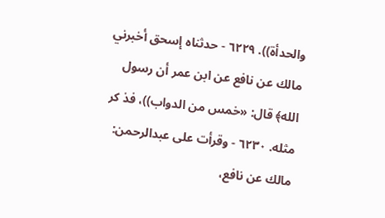والحدأة)). ٦٢٢٩ - حدثناه إسحق أخبرني مالك عن نافع عن ابن عمر أن رسول الله﴾ قال: «خمس من الدواب))، فذ کر مثله. ٦٢٣٠ - وقرأت على عبدالرحمن: مالك عن نافع،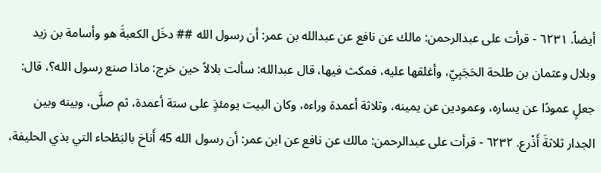أيضاً. ٦٢٣١ - قرأت على عبدالرحمن: مالك عن نافع عن عبدالله بن عمر: أن رسول الله ## دخَل الكعبةَ هو وأسامة بن زيد وبلال وعثمان بن طلحة الحَجَبِيّ، وأغلقها عليه، فمكث فيها، قال عبدالله: سألت بلالاً حين خرج: ماذا صنع رسول الله؟، قال: جعلٍ عمودًا عن يساره، وعمودين عن يمينه، وثلاثة أعمدة وراءه، وكان البيت يومئذٍ على ستة أعمدة، ثم صلَّى، وبينه وبين الجدار ثلاثةَ أَذْرع. ٦٢٣٢ - قرأت على عبدالرحمن: مالك عن نافع عن ابن عمر: أن رسول الله 45 أَناخ بالبَطْحاء التي بذي الحليفة،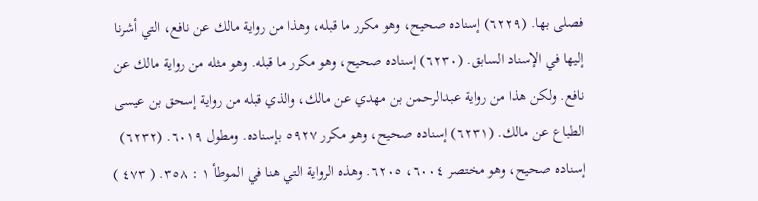فصلى بها. (٦٢٢٩) إسناده صحيح، وهو مكرر ما قبله، وهذا من رواية مالك عن نافع، التي أشرنا إليها في الإسناد السابق. (٦٢٣٠) إسناده صحيح، وهو مكرر ما قبله. وهو مثله من رواية مالك عن نافع. ولكن هذا من رواية عبدالرحمن بن مهدي عن مالك، والذي قبله من رواية إسحق بن عيسى الطباع عن مالك. (٦٢٣١) إسناده صحيح، وهو مكرر ٥٩٢٧ بإسناده. ومطول ٦٠١٩. (٦٢٣٢) إسناده صحيح، وهو مختصر ٦٠٠٤، ٦٢٠٥. وهذه الرواية التي هنا في الموطأ ١ : ٣٥٨. ( ٤٧٣ )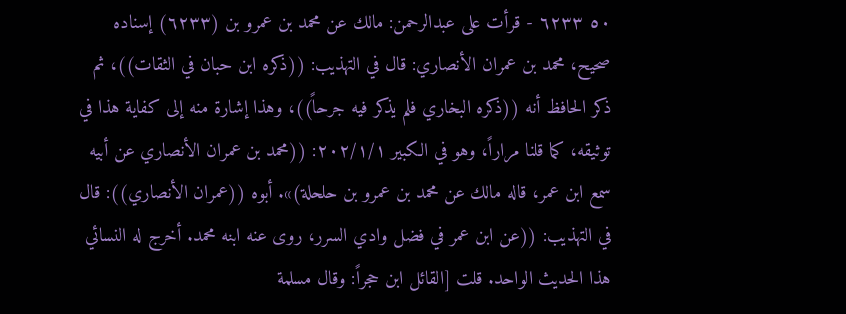٥٠ ٦٢٣٣ - قرأت على عبدالرحمن: مالك عن محمد بن عمرو بن (٦٢٣٣) إسناده صحيح، محمد بن عمران الأنصاري: قال في التهذيب: ((ذكره ابن حبان في الثقات))، ثم ذكر الحافظ أنه ((ذكره البخاري فلم يذكر فيه جرحاً))، وهذا إشارة منه إلى کفایة هذا في توثيقه، کما قلنا مراراً، وهو في الكبير ٢٠٢/١/١: ((محمد بن عمران الأنصاري عن أبيه سمع ابن عمر، قاله مالك عن محمد بن عمرو بن حلحلة)». أبوه ((عمران الأنصاري)): قال في التهذيب: ((عن ابن عمر في فضل وادي السرر، روى عنه ابنه محمد. أخرج له النسائي هذا الحديث الواحد. قلت [القائل ابن حجراً: وقال مسلمة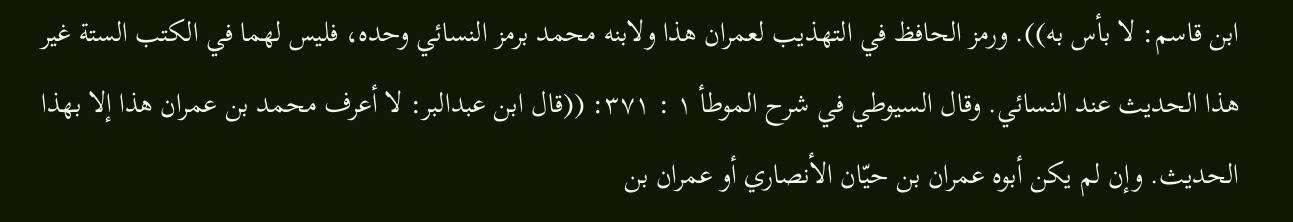ابن قاسم: لا بأس به)). ورمز الحافظ في التهذيب لعمران هذا ولابنه محمد برمز النسائي وحده، فليس لهما في الكتب الستة غير هذا الحديث عند النسائي. وقال السيوطي في شرح الموطأ ١ : ٣٧١: ((قال ابن عبدالبر: لا أعرف محمد بن عمران هذا إلا بهذا الحديث. وإن لم يكن أبوه عمران بن حيّان الأنصاري أو عمران بن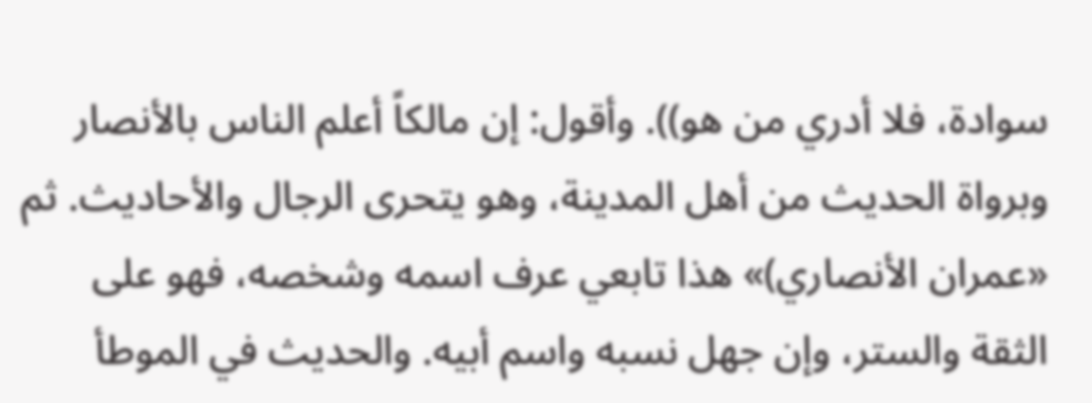سوادة، فلا أدري من هو)). وأقول: إن مالكاً أعلم الناس بالأنصار وبرواة الحديث من أهل المدينة، وهو يتحرى الرجال والأحاديث. ثم «عمران الأنصاري)» هذا تابعي عرف اسمه وشخصه، فهو على الثقة والستر، وإن جهل نسبه واسم أبيه. والحديث في الموطأ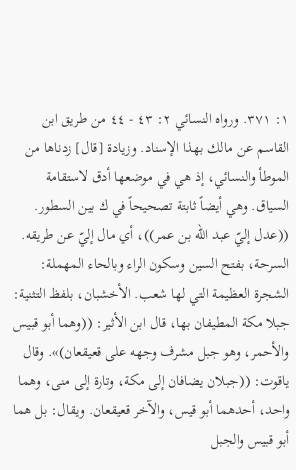١: ٣٧١. ورواه النسائي ٢: ٤٣ - ٤٤ من طريق ابن القاسم عن مالك بهذا الإسناد. وزيادة [قال] زدناها من الموطأ والنسائي، إذ هي في موضعها أدق لاستقامة السياق. وهي أيضاً ثابتة تصحيحاً في ك بين السطور. ((عدل إليّ عبد الله بن عمر))، أي مال إليّ عن طريقه. السرحة، بفتح السين وسكون الراء وبالحاء المهملة: الشجرة العظيمة التي لها شعب. الأخشبان، بلفظ التثنية: جبلا مكة المطيفان بها، قال ابن الأثير: ((وهما أبو قبيس والأحمر، وهو جبل مشرف وجهه على قعيقعان)». وقال ياقوت: ((جبلان يضافان إلى مكة، وتارة إلى منى، وهما واحد، أحدهما أبو قيس، والآخر قعيقعان. ويقال: بل هما أبو قبيس والجبل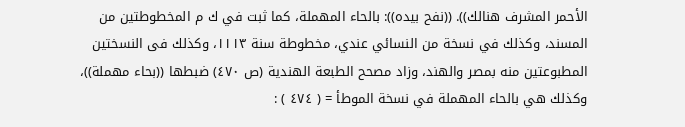الأحمر المشرف هنالك)). ((نفح بيده)): بالحاء المهملة، كما ثبت في ك م المخطوطتين من المسند، وكذلك في نسخة من النسائي عندي، مخطوطة سنة ١١١٣، وكذلك فى النسختين المطبوعتين منه بمصر والهند، وزاد مصحح الطبعة الهندية (ص ٤٧٠) ضبطها ((بحاء مهملة))، وكذلك هي بالحاء المهملة في نسخة الموطأ = ( ٤٧٤ ) :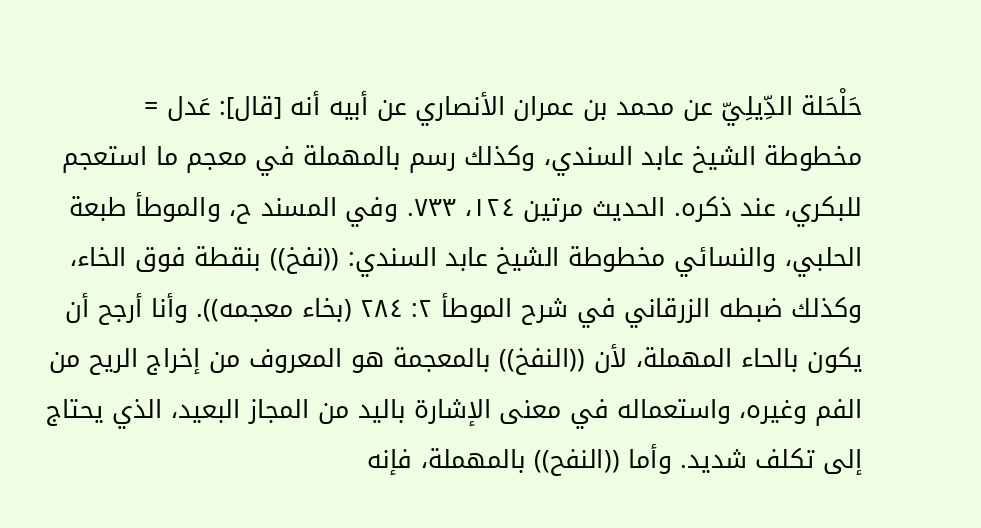حَلْحَلة الدِّيلِيّ عن محمد بن عمران الأنصاري عن أبيه أنه [قال]: عَدل = مخطوطة الشيخ عابد السندي، وكذلك رسم بالمهملة في معجم ما استعجم للبكري، عند ذكره. الحديث مرتين ١٢٤، ٧٣٣. وفي المسند ح، والموطأ طبعة الحلبي، والنسائي مخطوطة الشيخ عابد السندي: ((نفخ)) بنقطة فوق الخاء، وكذلك ضبطه الزرقاني في شرح الموطأ ٢: ٢٨٤ (بخاء معجمه)). وأنا أرجح أن يكون بالحاء المهملة، لأن ((النفخ)) بالمعجمة هو المعروف من إخراج الريح من الفم وغيره، واستعماله في معنى الإشارة باليد من المجاز البعيد، الذي يحتاج إلى تكلف شديد. وأما ((النفح)) بالمهملة، فإنه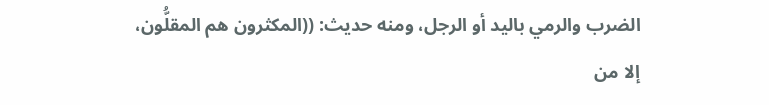الضرب والرمي باليد أو الرجل، ومنه حديث: ((المكثرون هم المقلُّون، إلا من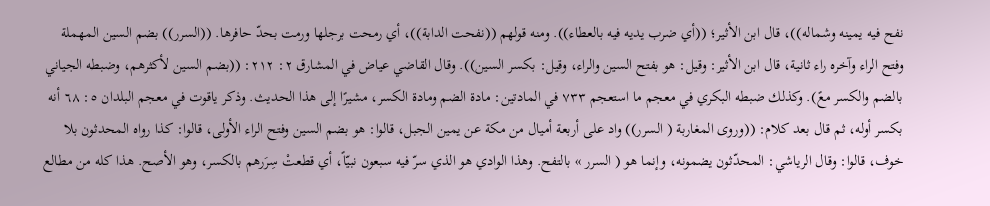نفح فيه يمينه وشماله))، قال ابن الأثير؛ ((أي ضرب يديه فيه بالعطاء)). ومنه قولهم ((نفحت الدابة))، أي رمحت برجلها ورمت بحدّ حافرها. ((السرر)) بضم السين المهملة وفتح الراء وآخره راء ثانية، قال ابن الأثير: وقيل: هو بفتح السين والراء، وقيل: بكسر السين)). وقال القاضي عياض في المشارق ٢: ٢١٢: ((بضم السين لأكثرهم، وضبطه الجياني بالضم والكسر معً). وكذلك ضبطه البكري في معجم ما استعجم ٧٣٣ في المادتين: مادة الضم ومادة الكسر، مشيرًا إلى هذا الحديث. وذكر ياقوت في معجم البلدان ٥: ٦٨ أنه بكسر أوله، ثم قال بعد كلام: ((وروى المغاربة ( السرر)) واد على أربعة أميال من مكة عن يمين الجبل، قالوا: هو بضم السين وفتح الراء الأولى، قالوا: كذا رواه المحدثون بلا خوف، قالوا: وقال الرياشي: المحدّثون يضمونه، وإنما هو ( السرر » بالتفح. وهذا الوادي هو الذي سرّ فيه سبعون نبيّاً، أي قطعتْ سِرَرهم بالكسر، وهو الأصح. هذا كله من مطالع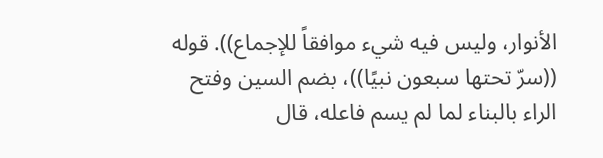الأنوار، وليس فيه شيء موافقاً للإجماع)). قوله ((سرّ تحتها سبعون نبيًا))، بضم السين وفتح الراء بالبناء لما لم يسم فاعله، قال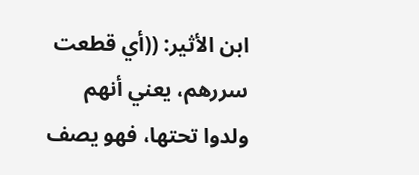ابن الأثير: ((أي قطعت سررهم، يعني أنهم ولدوا تحتها، فهو يصف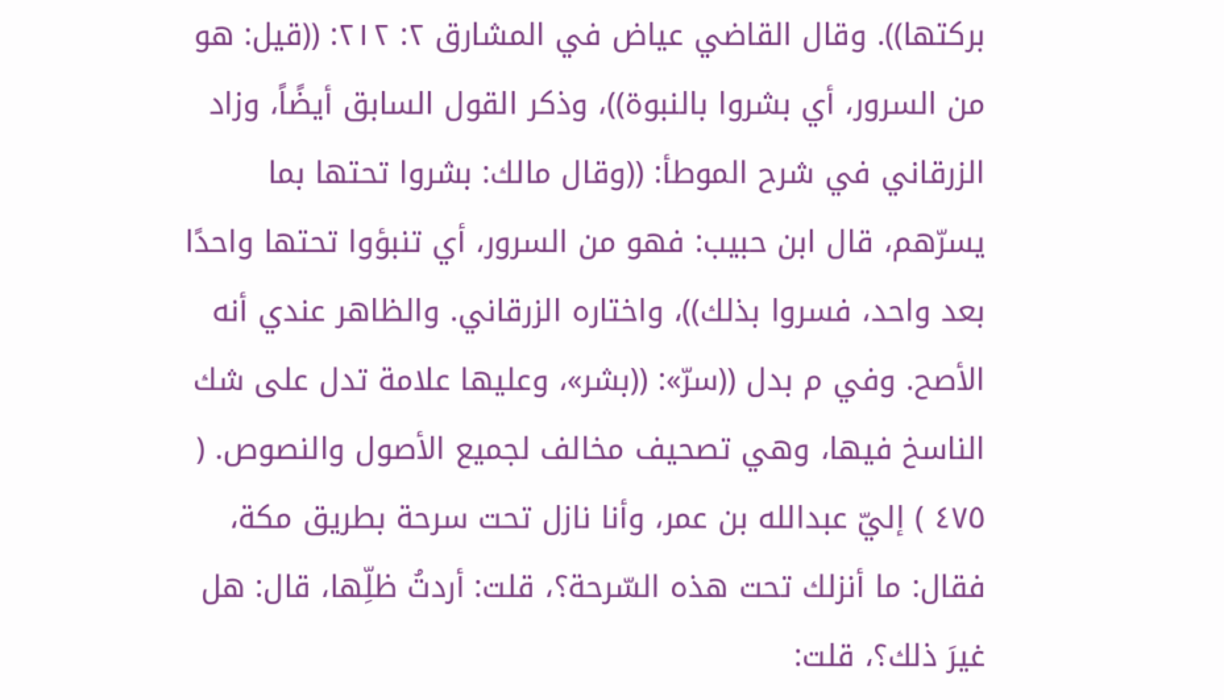بركتها)). وقال القاضي عياض في المشارق ٢: ٢١٢: ((قيل: هو من السرور، أي بشروا بالنبوة))، وذكر القول السابق أيضًاً، وزاد الزرقاني في شرح الموطأ: ((وقال مالك: بشروا تحتها بما يسرّهم، قال ابن حبيب: فهو من السرور، أي تنبؤوا تحتها واحدًا بعد واحد، فسروا بذلك))، واختاره الزرقاني. والظاهر عندي أنه الأصح. وفي م بدل ((سرّ»: ((بشر»، وعليها علامة تدل على شك الناسخ فيها، وهي تصحيف مخالف لجميع الأصول والنصوص. ( ٤٧٥ ) إليّ عبدالله بن عمر، وأنا نازل تحت سرحة بطريق مكة، فقال: ما أنزلك تحت هذه السّرحة؟، قلت: أردتُ ظلِّها، قال: هل غيرَ ذلك؟، قلت: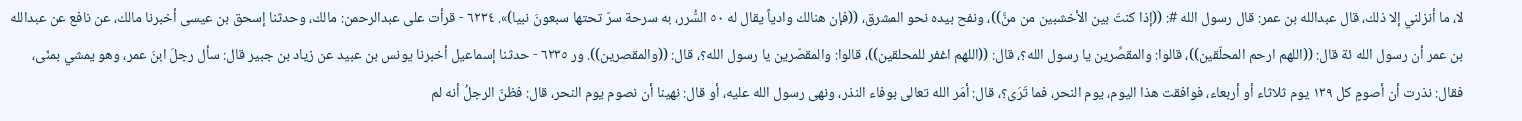لا، ما أنزلني إلا ذلك، قال عبدالله بن عمر: قال رسول الله #: ((إذا كنتَ بين الأخشبين من منَّ))، ونفح بيده نحو المشرق، ((فإن هنالك وادياً يقال له ٥٠ السُّرر، به سرحة سرّ تحتها سبعونَ نبيا)». ٦٢٣٤ - قرأت على عبدالرحمن: مالك، وحدثنا إسحق بن عيسى أخبرنا مالك، عن نافع عن عبدالله بن عمر أن رسول الله ئة قال: ((اللهم ارحم المحلّقين))، قالوا: والمقصِّرين يا رسول الله؟، قال: ((اللهم اغفر للمحلقين))، قالوا: والمقصّرين يا رسول الله؟، قال: ((والمقصرين)). ور ٦٢٣٥ - حدثنا إسماعيل أخبرنا يونس بن عبيد عن زياد بن جبير قال: سأل رجلَ ابنَ عمر، وهو يمشي بمنّى، فقال: نذرت أن أصومٍ كل ١٣٩ يوم ثلاثاء أو أربعاء، فوافقت هذا اليوم، يوم النحر، فما تَرَى؟، قال: أمَر الله تعالى بوفاء النذر، ونهى رسول الله عليه، أو قال: نهينا أن نصوم يوم النحر، قال: فظنّ الرجلُ أنه لم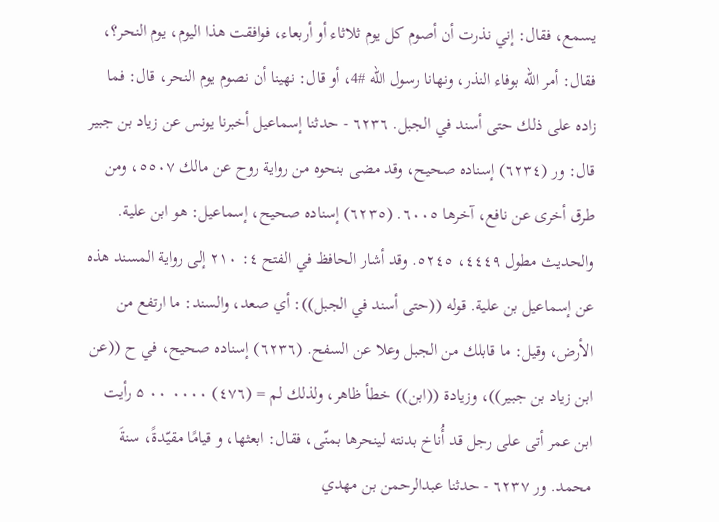يسمع، فقال: إني نذرت أن أصوم كل يوم ثلاثاء أو أربعاء، فوافقت هذا اليوم، يوم النحر؟، فقال: أمر الله بوفاء النذر، ونهانا رسول الله #4، أو قال: نهينا أن نصوم يوم النحر، قال: فما زاده على ذلك حتی أسند في الجبل. ٦٢٣٦ - حدثنا إسماعيل أخبرنا يونس عن زياد بن جبير قال: ور (٦٢٣٤) إسناده صحيح، وقد مضى بنحوه من رواية روح عن مالك ٥٥٠٧، ومن طرق أخرى عن نافع، آخرها ٦٠٠٥. (٦٢٣٥) إسناده صحيح، إسماعيل: هو ابن علية. والحديث مطول ٤٤٤٩، ٥٢٤٥. وقد أشار الحافظ في الفتح ٤: ٢١٠ إلى رواية المسند هذه عن إسماعيل بن علية. قوله ((حتى أسند في الجبل)): أي صعد، والسند: ما ارتفع من الأرض، وقيل: ما قابلك من الجبل وعلا عن السفح. (٦٢٣٦) إسناده صحيح، في ح ((عن ابن زياد بن جبير))، وزيادة ((ابن)) خطأ ظاهر، ولذلك لم = (٤٧٦) ٠٠٠٠ ٠٠ ۵ رأيت ابن عمر أتى على رجل قد أُناخ بدنته لينحرها بمنّى، فقال: ابعثها، و قيامًا مقيّدةً، سنةَ محمد. ور ٦٢٣٧ - حدثنا عبدالرحمن بن مهدي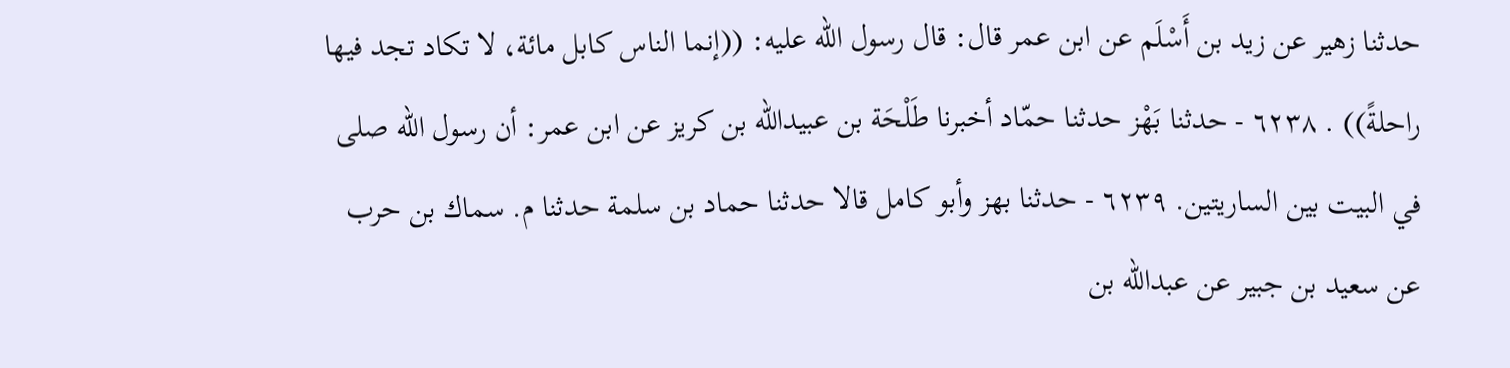حدثنا زهير عن زيد بن أَسْلَم عن ابن عمر قال: قال رسول الله عليه: ((إنما الناس كابل مائة، لا تكاد تجد فيها راحلةً)) . ٦٢٣٨ - حدثنا بَهْز حدثنا حمّاد أخبرنا طَلْحَة بن عبيدالله بن كريز عن ابن عمر: أن رسول الله صلى في البيت بين الساريتين. ٦٢٣٩ - حدثنا بهز وأبو كامل قالا حدثنا حماد بن سلمة حدثنا م. سماك بن حرب عن سعيد بن جبير عن عبدالله بن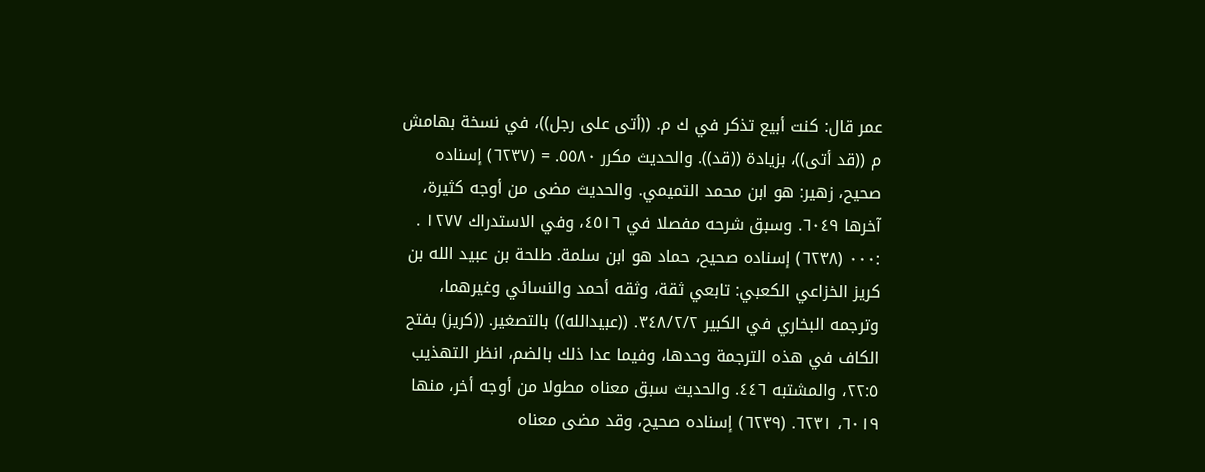عمر قال: كنت أبيع تذكر في ك م. ((أتى على رجل))، في نسخة بهامش م ((قد أتى))، بزيادة ((قد)). والحديث مکرر ٥٥٨٠. = (٦٢٣٧) إسناده صحيح، زهير: هو ابن محمد التميمي. والحديث مضى من أوجه كثيرة، آخرها ٦٠٤٩. وسبق شرحه مفصلا في ٤٥١٦، وفي الاستدراك ١٢٧٧ . :٠٠٠ (٦٢٣٨) إسناده صحيح، حماد هو ابن سلمة. طلحة بن عبيد الله بن كريز الخزاعي الكعبي: تابعي ثقة، وثقه أحمد والنسائي وغيرهما، وترجمه البخاري في الكبير ٣٤٨/٢/٢. ((عبيدالله)) بالتصغير. ((كريز) بفتح الكاف في هذه الترجمة وحدها، وفيما عدا ذلك بالضم، انظر التهذيب ٢٢:٥، والمشتبه ٤٤٦. والحديث سبق معناه مطولا من أوجه أخر، منها ٦٠١٩، ٦٢٣١. (٦٢٣٩) إسناده صحيح، وقد مضى معناه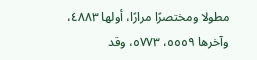مطولا ومختصرًا مرارًا، أولها ٤٨٨٣، وآخرها ٥٥٥٩، ٥٧٧٣، وقد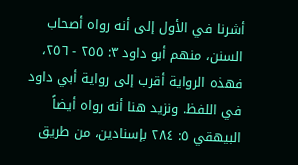أشرنا في الأول إلى أنه رواه أصحاب السنن، منهم أبو داود ٣: ٢٥٥ - ٢٥٦، فهذه الرواية أقرب إلى رواية أبي داود في اللفظ. ونزيد هنا أنه رواه أيضاً البيهقي ٥: ٢٨٤ بإسنادين، من طريق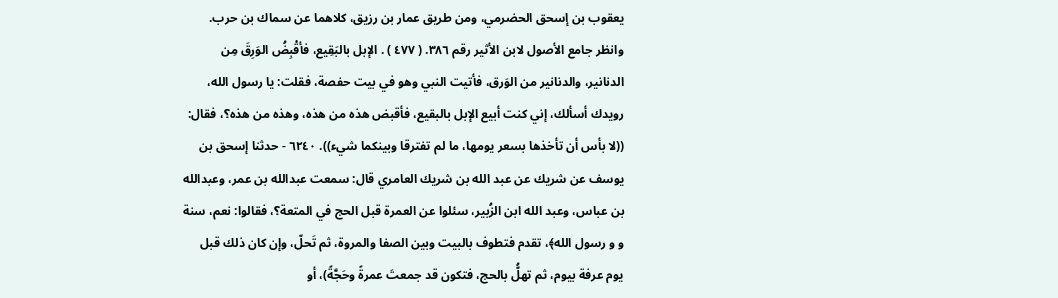يعقوب بن إسحق الحضرمي، ومن طريق عمار بن رزيق، كلاهما عن سماك بن حرب. وانظر جامع الأصول لابن الأثير رقم ٣٨٦. ( ٤٧٧ ) . الإبل بالبَقِيع، فأقْبِضُ الوَرِقَ مِن الدنانير، والدنانير من الوَرق، فأتيت النبي وهو في بیت حفصة، فقلت: يا رسول الله، رويدك أسألك، إني كنت أبيع الإبل بالبقيع، فأقبض هذه من هذه، وهذه من هذه؟، فقال: ((لا بأس أن تأخذها بسعر يومها، ما لم تفترقا وبينكما شيء)). ٦٢٤٠ - حدثنا إسحق بن يوسف عن شريك عن عبد الله بن شريك العامري قال: سمعت عبدالله بن عمر، وعبدالله بن عباس، وعبد الله ابن الزُبير، سئلوا عن العمرة قبل الحج في المتعة؟، فقالوا: نعم، سنة و و رسول الله﴾، تقدم فتطوف بالبيت وبين الصفا والمروة، ثم تَحلّ، وإن كان ذلك قبل يوم عرفة بيوم، ثم تهلُّ بالحج، فتكون قد جمعتَ عمرةً وحَجَّةً)، أو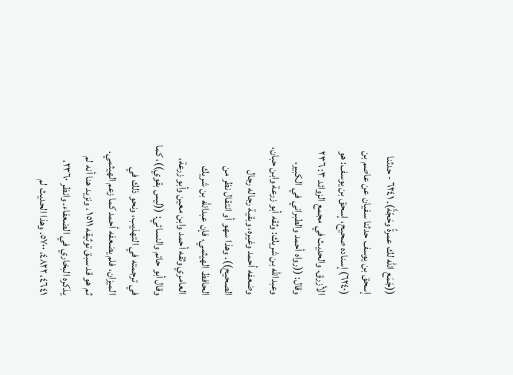((جَمَع الله لك عمرةً وحَجّةً). ٦٢٤١ - حدثنا إسحق بن يوسف حدثنا سفيان عن عاصم بن (٦٢٤٠) إسناده صحيح، إسحق بن يوسف: هو الأزرق. والحديث في مجمع الزوائد ٣: ٢٣٦ وقال: ((رواه أحمد والطبراني في الكبير، وعبدالله بن شريك: وثقه أبو زرعة وابن حبان، وضعفه أحمد وغيره، وبقية رجاله رجال الصحيح)). وهذا سهو أو انتقال نظر من الحافظ الهيثمي، فإن عبدالله بن شريك العامري وثقه أحمد وابن معين وأبو زرعة، وقال أبو حاتم والنسائي: ((ليس بقوي))، كما في ترجمته في التهذيب، ونحو ذلك في الميزان، فلم يضعفه أحمد كما زعم الهيثمي. ثم هو قد سبق توثيقه ١٥١١ ، ونزيد هنا أنه لم يذكره البخاري في الضعفاء. وانظر ٢٣٦٠، ٤٦٤١، ٤٨٢٢، ٥٧٠٠. وهذا الحديث لم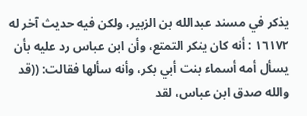يذكر في مسند عبدالله بن الزبير، ولكن فيه حديث آخر له ١٦١٧٢ : أنه كان ينكر التمتع، وأن ابن عباس رد عليه بأن يسأل أمه أسماء بنت أبي بكر، وأنه سألها فقالت: ((قد والله صدق ابن عباس، لقد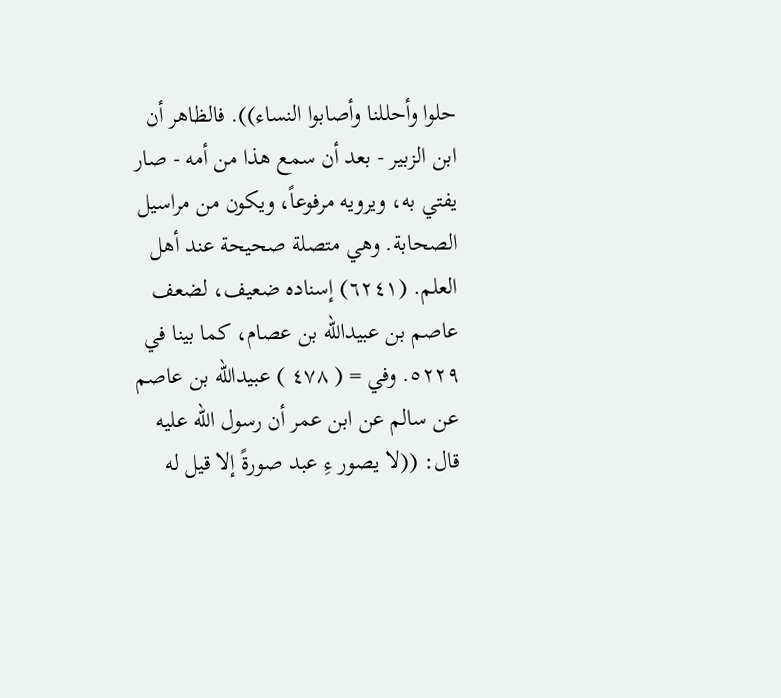حلوا وأحللنا وأصابوا النساء)). فالظاهر أن ابن الزبير - بعد أن سمع هذا من أمه - صار يفتي به، ويرويه مرفوعاً، ويكون من مراسيل الصحابة. وهي متصلة صحيحة عند أهل العلم. (٦٢٤١) إسناده ضعيف، لضعف عاصم بن عبيدالله بن عصام، كما بينا في ٥٢٢٩. وفي = ( ٤٧٨ ) عبيدالله بن عاصم عن سالم عن ابن عمر أن رسول الله عليه قال: ((لا يصور ءِ عبد صورةً إلا قيل له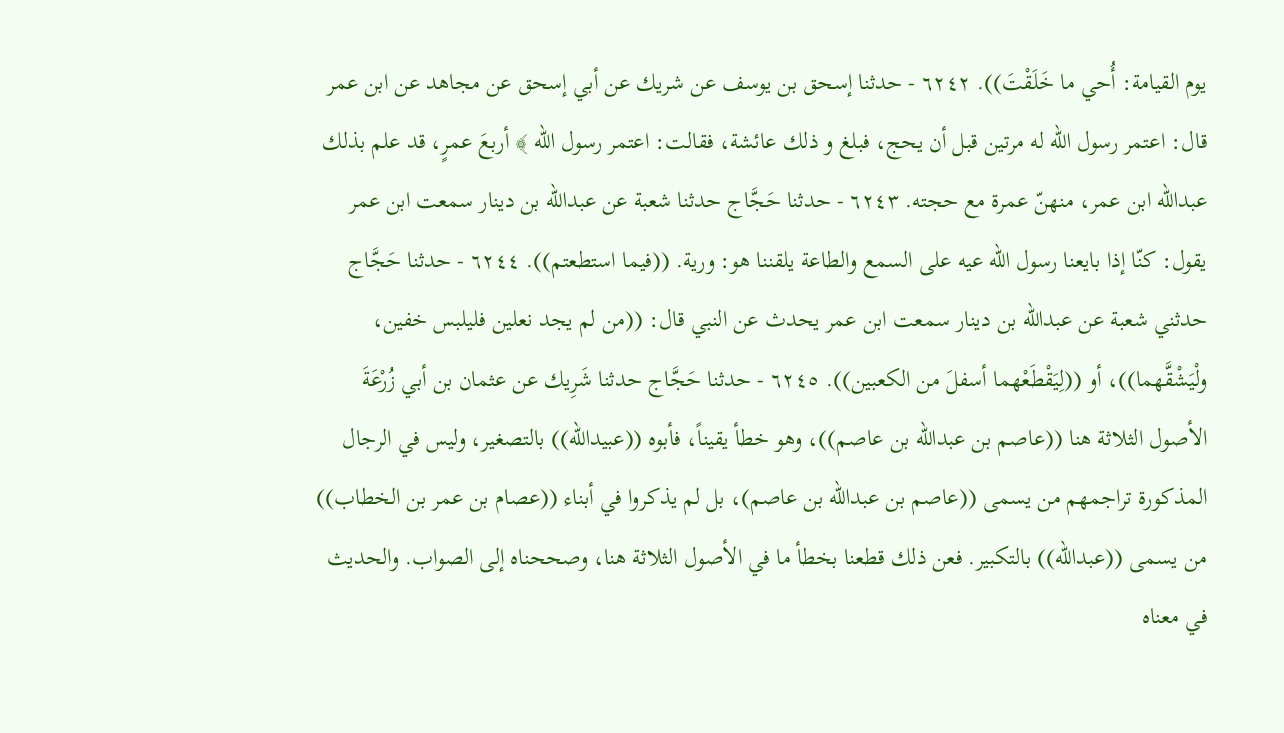يوم القيامة: أُحي ما خَلَقْتَ)). ٦٢٤٢ - حدثنا إسحق بن يوسف عن شريك عن أبي إسحق عن مجاهد عن ابن عمر قال: اعتمر رسول الله له مرتين قبل أن يحج، فبلغ و ذلك عائشة، فقالت: اعتمر رسول الله ﴾ أربعَ عمرٍ، قد علم بذلك عبدالله ابن عمر، منهنّ عمرة مع حجته. ٦٢٤٣ - حدثنا حَجَّاج حدثنا شعبة عن عبدالله بن دينار سمعت ابن عمر يقول: كنّا إذا بايعنا رسول الله عيه على السمع والطاعة يلقننا هو: ورية. ((فيما استطعتم)). ٦٢٤٤ - حدثنا حَجَّاج حدثني شعبة عن عبدالله بن دينار سمعت ابن عمر يحدث عن النبي قال: ((من لم يجد نعلين فليلبس خفين، ولْيَشْقَّهما))، أو ((لِيَقْطَعْهما أسفلَ من الكعبين)). ٦٢٤٥ - حدثنا حَجَّاج حدثنا شَرِيك عن عثمان بن أبي زُرْعَةَ الأصول الثلاثة هنا ((عاصم بن عبدالله بن عاصم))، وهو خطأ يقيناً، فأبوه ((عبيدالله)) بالتصغير، وليس في الرجال المذكورة تراجمهم من يسمى ((عاصم بن عبدالله بن عاصم)، بل لم يذكروا في أبناء ((عصام بن عمر بن الخطاب)) من يسمى ((عبدالله)) بالتكبير. فعن ذلك قطعنا بخطأ ما في الأصول الثلاثة هنا، وصححناه إلى الصواب. والحديث في معناه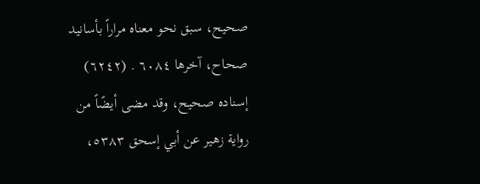صحيح، سبق نحو معناه مراراً بأسانيد صحاح، آخرها ٦٠٨٤ . (٦٢٤٢) إسناده صحيح، وقد مضى أيضًاً من رواية زهير عن أبي إسحق ٥٣٨٣،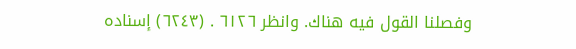وفصلنا القول فيه هناك. وانظر ٦١٢٦ . (٦٢٤٣) إسناده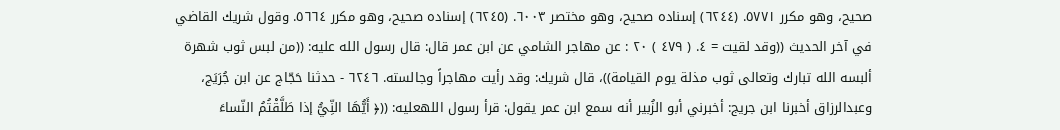صحيح، وهو مکرر ٥٧٧١. (٦٢٤٤) إسناده صحيح، وهو مختصر ٦٠٠٣. (٦٢٤٥) إسناده صحيح، وهو مكرر ٥٦٦٤. وقول شريك القاضي في آخر الحديث ((وقد لقيت = ٤. ( ٤٧٩ ) ٢٠ : عن مهاجر الشامي عن ابن عمر قال: قال رسول الله عليه: ((من لبس ثوب شهرة ألبسه الله تبارك وتعالى ثوب مذلة يوم القيامة))، قال شريك: وقد رأيت مهاجراً وجالسته. ٦٢٤٦ - حدثنا حَجّاج عن ابن جُرَيَج، وعبدالرزاق أخبرنا ابن جريج: أخبرني أبو الزُبير أنه سمع ابن عمر يقول: قرأ رسول اللهعليه: ((﴿ أَيُّهَا النِّيُّ إذا طَلَّقْتُمُ النّساءَ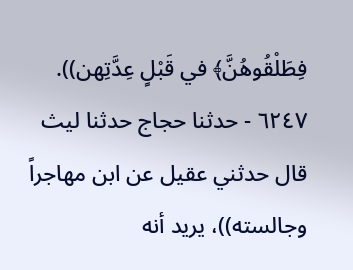فِطَلْقُوهُنَّ﴾ في قَبْلٍ عِدَّتِهن)). ٦٢٤٧ - حدثنا حجاج حدثنا ليث قال حدثني عقيل عن ابن مهاجراً وجالسته))، يريد أنه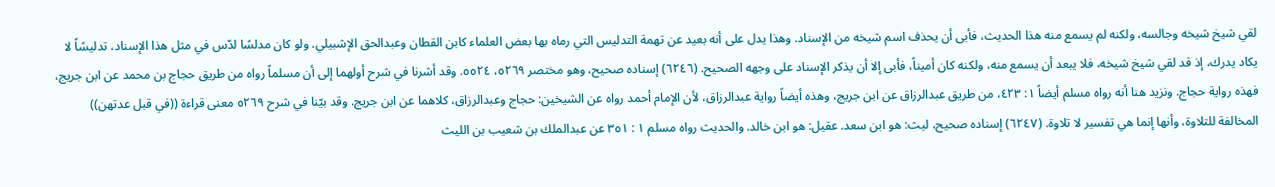لقي شيخ شيخه وجالسه، ولكنه لم يسمع منه هذا الحديث، فأبى أن يحذف اسم شيخه من الإسناد. وهذا يدل على أنه بعيد عن تهمة التدليس التي رماه بها بعض العلماء كابن القطان وعبدالحق الإشبيلي. ولو كان مدلسًا لدّس في مثل هذا الإسناد، تدليسًاً لا يكاد يدرك، إذ قد لقي شيخ شيخه، فلا يبعد أن يسمع منه، ولكنه كان أميناً، فأبى إلا أن يذكر الإسناد على وجهه الصحيح. (٦٢٤٦) إسناده صحيح، وهو مختصر ٥٢٦٩، ٥٥٢٤. وقد أشرنا في شرح أولهما إلى أن مسلماً رواه من طریق حجاج بن محمد عن ابن جريج، فهذه رواية حجاج. ونزيد هنا أنه رواه مسلم أيضاً ١: ٤٢٣، من طريق عبدالرزاق عن ابن جريج، وهذه أيضاً رواية عبدالرزاق، لأن الإمام أحمد رواه عن الشيخين: حجاج وعبدالرزاق، كلاهما عن ابن جريج. وقد بيّنا في شرح ٥٢٦٩ معنى قراءة ((في قبل عدتهن)) المخالفة للتلاوة، وأنها إنما هي تفسير لا تلاوة. (٦٢٤٧) إسناده صحيح، ليث: هو ابن سعد. عقيل: هو ابن خالد. والحديث رواه مسلم ١ : ٣٥١ عن عبدالملك بن شعيب بن الليث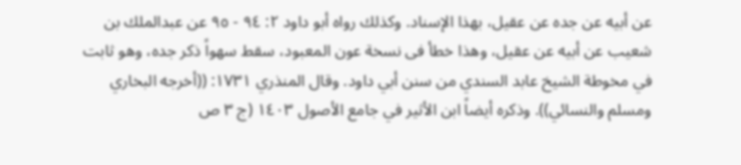عن أبيه عن جده عن عقيل، بهذا الإسناد. وكذلك رواه أبو داود ٢: ٩٤ - ٩٥ عن عبدالملك بن شعيب عن أبيه عن عقيل، وهذا خطأ فى نسخة عون المعبود، سقط سهواً ذكر جده، وهو ثابت في مخوطة الشيخ عابد السندي من سنن أبي داود. وقال المنذري ١٧٣١: ((أخرجه البخاري ومسلم والنسائي)). وذكره أيضاً ابن الأثير في جامع الأصول ١٤٠٣ (ج ٣ ص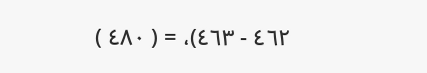٤٦٢ - ٤٦٣)، = ( ٤٨٠ )